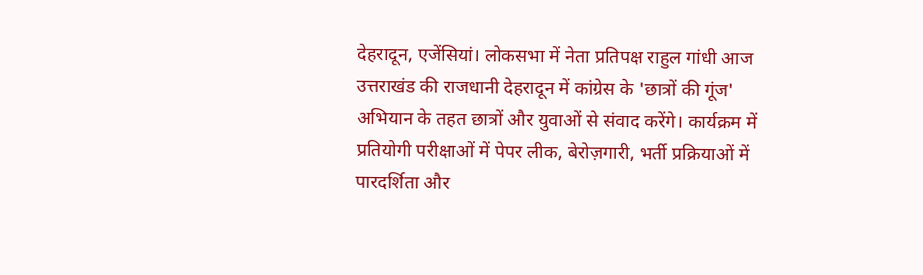देहरादून, एजेंसियां। लोकसभा में नेता प्रतिपक्ष राहुल गांधी आज उत्तराखंड की राजधानी देहरादून में कांग्रेस के 'छात्रों की गूंज' अभियान के तहत छात्रों और युवाओं से संवाद करेंगे। कार्यक्रम में प्रतियोगी परीक्षाओं में पेपर लीक, बेरोज़गारी, भर्ती प्रक्रियाओं में पारदर्शिता और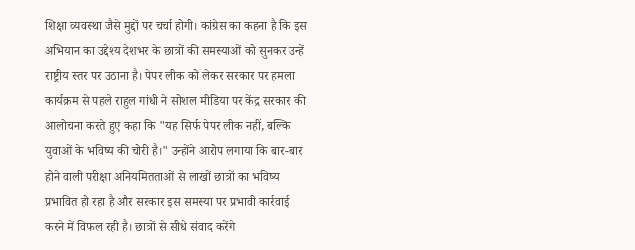शिक्षा व्यवस्था जैसे मुद्दों पर चर्चा होगी। कांग्रेस का कहना है कि इस अभियान का उद्देश्य देशभर के छात्रों की समस्याओं को सुनकर उन्हें राष्ट्रीय स्तर पर उठाना है। पेपर लीक को लेकर सरकार पर हमला कार्यक्रम से पहले राहुल गांधी ने सोशल मीडिया पर केंद्र सरकार की आलोचना करते हुए कहा कि "यह सिर्फ पेपर लीक नहीं, बल्कि युवाओं के भविष्य की चोरी है।" उन्होंने आरोप लगाया कि बार-बार होने वाली परीक्षा अनियमितताओं से लाखों छात्रों का भविष्य प्रभावित हो रहा है और सरकार इस समस्या पर प्रभावी कार्रवाई करने में विफल रही है। छात्रों से सीधे संवाद करेंगे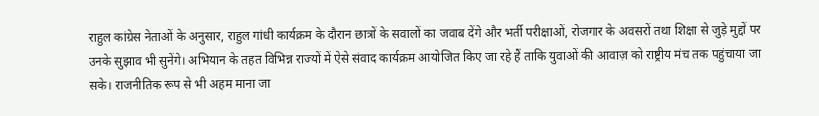राहुल कांग्रेस नेताओं के अनुसार, राहुल गांधी कार्यक्रम के दौरान छात्रों के सवालों का जवाब देंगे और भर्ती परीक्षाओं, रोजगार के अवसरों तथा शिक्षा से जुड़े मुद्दों पर उनके सुझाव भी सुनेंगे। अभियान के तहत विभिन्न राज्यों में ऐसे संवाद कार्यक्रम आयोजित किए जा रहे हैं ताकि युवाओं की आवाज़ को राष्ट्रीय मंच तक पहुंचाया जा सके। राजनीतिक रूप से भी अहम माना जा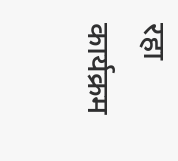रहा कार्यक्रम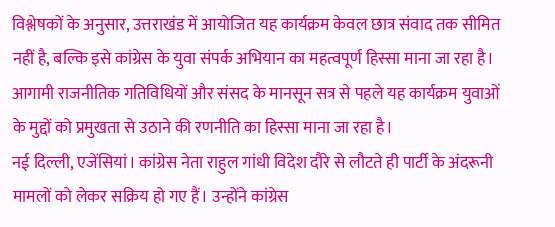विश्लेषकों के अनुसार, उत्तराखंड में आयोजित यह कार्यक्रम केवल छात्र संवाद तक सीमित नहीं है, बल्कि इसे कांग्रेस के युवा संपर्क अभियान का महत्वपूर्ण हिस्सा माना जा रहा है। आगामी राजनीतिक गतिविधियों और संसद के मानसून सत्र से पहले यह कार्यक्रम युवाओं के मुद्दों को प्रमुखता से उठाने की रणनीति का हिस्सा माना जा रहा है।
नई दिल्ली, एजेंसियां। कांग्रेस नेता राहुल गांधी विदेश दौरे से लौटते ही पार्टी के अंदरूनी मामलों को लेकर सक्रिय हो गए हैं। उन्होंने कांग्रेस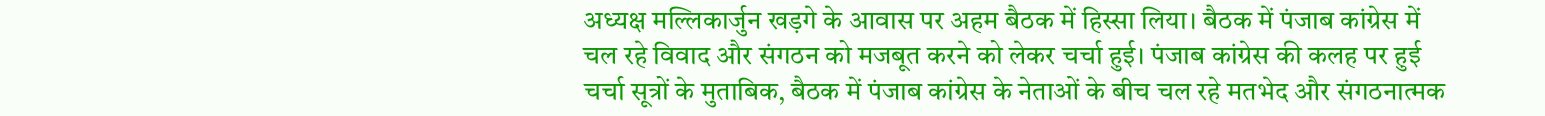अध्यक्ष मल्लिकार्जुन खड़गे के आवास पर अहम बैठक में हिस्सा लिया। बैठक में पंजाब कांग्रेस में चल रहे विवाद और संगठन को मजबूत करने को लेकर चर्चा हुई। पंजाब कांग्रेस की कलह पर हुई चर्चा सूत्रों के मुताबिक, बैठक में पंजाब कांग्रेस के नेताओं के बीच चल रहे मतभेद और संगठनात्मक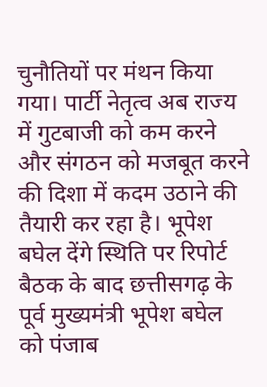चुनौतियों पर मंथन किया गया। पार्टी नेतृत्व अब राज्य में गुटबाजी को कम करने और संगठन को मजबूत करने की दिशा में कदम उठाने की तैयारी कर रहा है। भूपेश बघेल देंगे स्थिति पर रिपोर्ट बैठक के बाद छत्तीसगढ़ के पूर्व मुख्यमंत्री भूपेश बघेल को पंजाब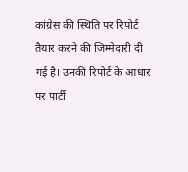कांग्रेस की स्थिति पर रिपोर्ट तैयार करने की जिम्मेदारी दी गई है। उनकी रिपोर्ट के आधार पर पार्टी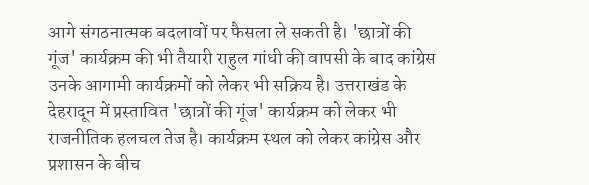आगे संगठनात्मक बदलावों पर फैसला ले सकती है। 'छात्रों की गूंज' कार्यक्रम की भी तैयारी राहुल गांधी की वापसी के बाद कांग्रेस उनके आगामी कार्यक्रमों को लेकर भी सक्रिय है। उत्तराखंड के देहरादून में प्रस्तावित 'छात्रों की गूंज' कार्यक्रम को लेकर भी राजनीतिक हलचल तेज है। कार्यक्रम स्थल को लेकर कांग्रेस और प्रशासन के बीच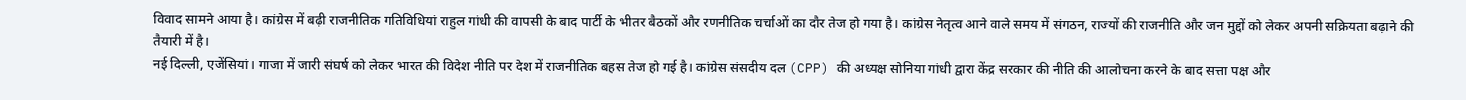विवाद सामने आया है। कांग्रेस में बढ़ी राजनीतिक गतिविधियां राहुल गांधी की वापसी के बाद पार्टी के भीतर बैठकों और रणनीतिक चर्चाओं का दौर तेज हो गया है। कांग्रेस नेतृत्व आने वाले समय में संगठन, राज्यों की राजनीति और जन मुद्दों को लेकर अपनी सक्रियता बढ़ाने की तैयारी में है।
नई दिल्ली, एजेंसियां। गाजा में जारी संघर्ष को लेकर भारत की विदेश नीति पर देश में राजनीतिक बहस तेज हो गई है। कांग्रेस संसदीय दल (CPP) की अध्यक्ष सोनिया गांधी द्वारा केंद्र सरकार की नीति की आलोचना करने के बाद सत्ता पक्ष और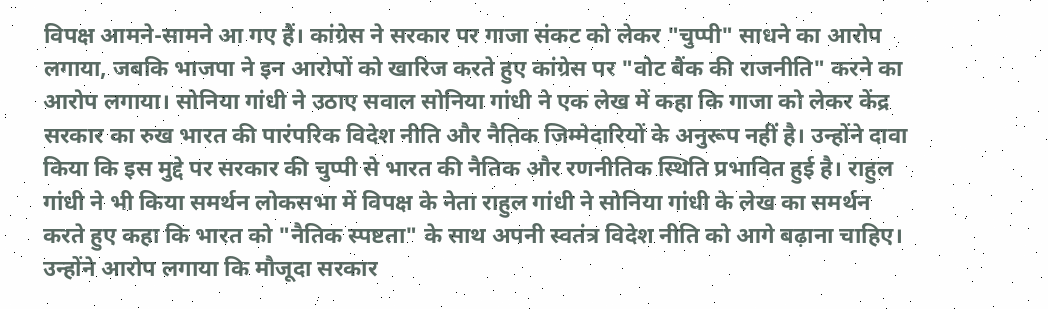विपक्ष आमने-सामने आ गए हैं। कांग्रेस ने सरकार पर गाजा संकट को लेकर "चुप्पी" साधने का आरोप लगाया, जबकि भाजपा ने इन आरोपों को खारिज करते हुए कांग्रेस पर "वोट बैंक की राजनीति" करने का आरोप लगाया। सोनिया गांधी ने उठाए सवाल सोनिया गांधी ने एक लेख में कहा कि गाजा को लेकर केंद्र सरकार का रुख भारत की पारंपरिक विदेश नीति और नैतिक जिम्मेदारियों के अनुरूप नहीं है। उन्होंने दावा किया कि इस मुद्दे पर सरकार की चुप्पी से भारत की नैतिक और रणनीतिक स्थिति प्रभावित हुई है। राहुल गांधी ने भी किया समर्थन लोकसभा में विपक्ष के नेता राहुल गांधी ने सोनिया गांधी के लेख का समर्थन करते हुए कहा कि भारत को "नैतिक स्पष्टता" के साथ अपनी स्वतंत्र विदेश नीति को आगे बढ़ाना चाहिए। उन्होंने आरोप लगाया कि मौजूदा सरकार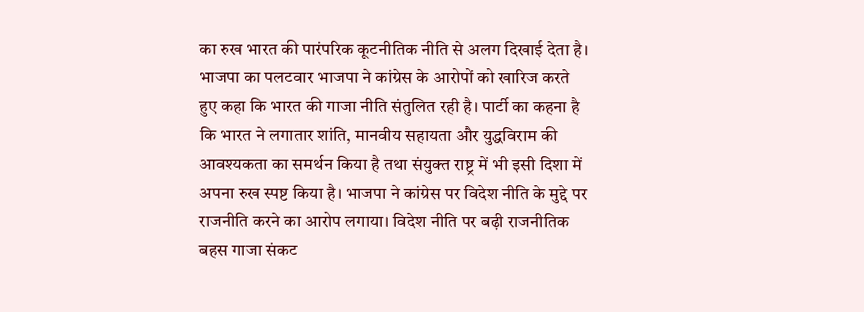का रुख भारत की पारंपरिक कूटनीतिक नीति से अलग दिखाई देता है। भाजपा का पलटवार भाजपा ने कांग्रेस के आरोपों को खारिज करते हुए कहा कि भारत की गाजा नीति संतुलित रही है। पार्टी का कहना है कि भारत ने लगातार शांति, मानवीय सहायता और युद्धविराम की आवश्यकता का समर्थन किया है तथा संयुक्त राष्ट्र में भी इसी दिशा में अपना रुख स्पष्ट किया है। भाजपा ने कांग्रेस पर विदेश नीति के मुद्दे पर राजनीति करने का आरोप लगाया। विदेश नीति पर बढ़ी राजनीतिक बहस गाजा संकट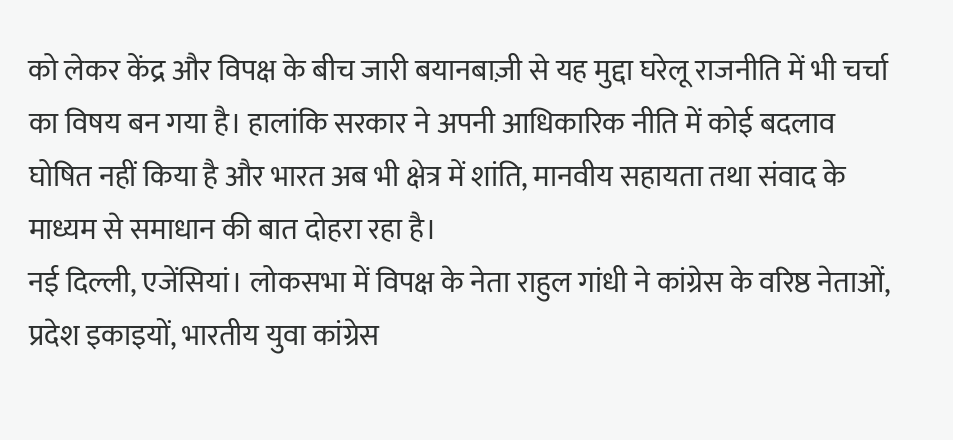को लेकर केंद्र और विपक्ष के बीच जारी बयानबाज़ी से यह मुद्दा घरेलू राजनीति में भी चर्चा का विषय बन गया है। हालांकि सरकार ने अपनी आधिकारिक नीति में कोई बदलाव घोषित नहीं किया है और भारत अब भी क्षेत्र में शांति, मानवीय सहायता तथा संवाद के माध्यम से समाधान की बात दोहरा रहा है।
नई दिल्ली, एजेंसियां। लोकसभा में विपक्ष के नेता राहुल गांधी ने कांग्रेस के वरिष्ठ नेताओं, प्रदेश इकाइयों, भारतीय युवा कांग्रेस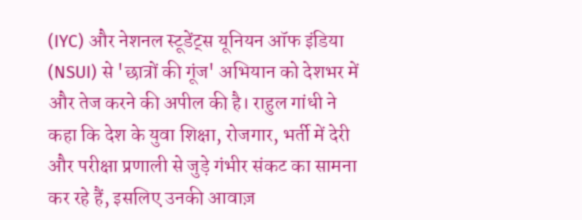(IYC) और नेशनल स्टूडेंट्स यूनियन ऑफ इंडिया (NSUI) से 'छात्रों की गूंज' अभियान को देशभर में और तेज करने की अपील की है। राहुल गांधी ने कहा कि देश के युवा शिक्षा, रोजगार, भर्ती में देरी और परीक्षा प्रणाली से जुड़े गंभीर संकट का सामना कर रहे हैं, इसलिए उनकी आवाज़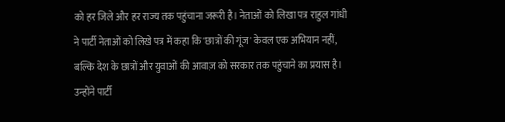को हर जिले और हर राज्य तक पहुंचाना जरूरी है। नेताओं को लिखा पत्र राहुल गांधी ने पार्टी नेताओं को लिखे पत्र में कहा कि 'छात्रों की गूंज' केवल एक अभियान नहीं, बल्कि देश के छात्रों और युवाओं की आवाज़ को सरकार तक पहुंचाने का प्रयास है। उन्होंने पार्टी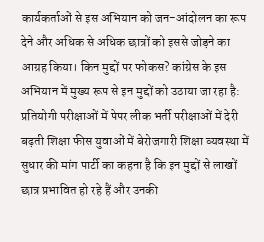कार्यकर्ताओं से इस अभियान को जन-आंदोलन का रूप देने और अधिक से अधिक छात्रों को इससे जोड़ने का आग्रह किया। किन मुद्दों पर फोकस? कांग्रेस के इस अभियान में मुख्य रूप से इन मुद्दों को उठाया जा रहा है: प्रतियोगी परीक्षाओं में पेपर लीक भर्ती परीक्षाओं में देरी बढ़ती शिक्षा फीस युवाओं में बेरोजगारी शिक्षा व्यवस्था में सुधार की मांग पार्टी का कहना है कि इन मुद्दों से लाखों छात्र प्रभावित हो रहे हैं और उनकी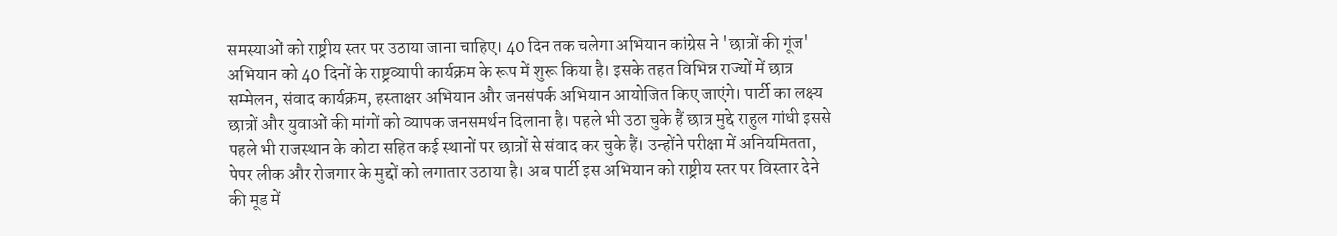समस्याओं को राष्ट्रीय स्तर पर उठाया जाना चाहिए। 40 दिन तक चलेगा अभियान कांग्रेस ने 'छात्रों की गूंज' अभियान को 40 दिनों के राष्ट्रव्यापी कार्यक्रम के रूप में शुरू किया है। इसके तहत विभिन्न राज्यों में छात्र सम्मेलन, संवाद कार्यक्रम, हस्ताक्षर अभियान और जनसंपर्क अभियान आयोजित किए जाएंगे। पार्टी का लक्ष्य छात्रों और युवाओं की मांगों को व्यापक जनसमर्थन दिलाना है। पहले भी उठा चुके हैं छात्र मुद्दे राहुल गांधी इससे पहले भी राजस्थान के कोटा सहित कई स्थानों पर छात्रों से संवाद कर चुके हैं। उन्होंने परीक्षा में अनियमितता, पेपर लीक और रोजगार के मुद्दों को लगातार उठाया है। अब पार्टी इस अभियान को राष्ट्रीय स्तर पर विस्तार देने की मूड में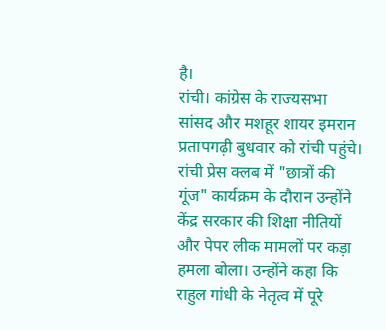है।
रांची। कांग्रेस के राज्यसभा सांसद और मशहूर शायर इमरान प्रतापगढ़ी बुधवार को रांची पहुंचे। रांची प्रेस क्लब में "छात्रों की गूंज" कार्यक्रम के दौरान उन्होंने केंद्र सरकार की शिक्षा नीतियों और पेपर लीक मामलों पर कड़ा हमला बोला। उन्होंने कहा कि राहुल गांधी के नेतृत्व में पूरे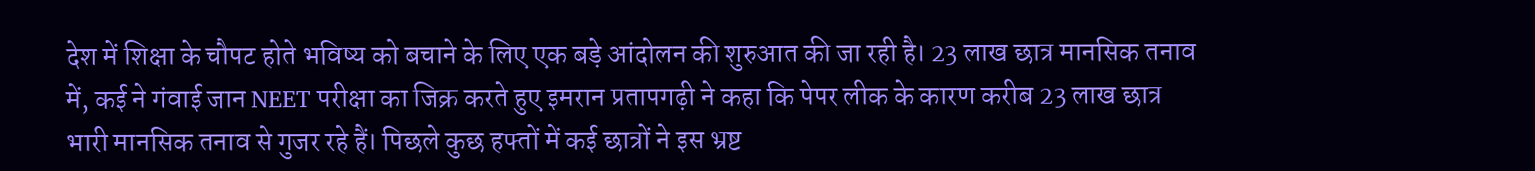देश में शिक्षा के चौपट होते भविष्य को बचाने के लिए एक बड़े आंदोलन की शुरुआत की जा रही है। 23 लाख छात्र मानसिक तनाव में, कई ने गंवाई जान NEET परीक्षा का जिक्र करते हुए इमरान प्रतापगढ़ी ने कहा कि पेपर लीक के कारण करीब 23 लाख छात्र भारी मानसिक तनाव से गुजर रहे हैं। पिछले कुछ हफ्तों में कई छात्रों ने इस भ्रष्ट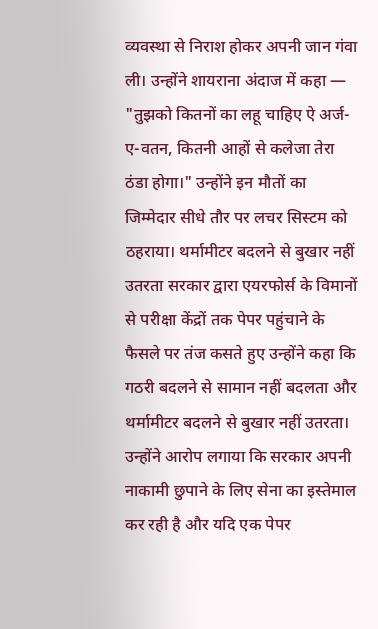व्यवस्था से निराश होकर अपनी जान गंवा ली। उन्होंने शायराना अंदाज में कहा — "तुझको कितनों का लहू चाहिए ऐ अर्ज-ए-वतन, कितनी आहों से कलेजा तेरा ठंडा होगा।" उन्होंने इन मौतों का जिम्मेदार सीधे तौर पर लचर सिस्टम को ठहराया। थर्मामीटर बदलने से बुखार नहीं उतरता सरकार द्वारा एयरफोर्स के विमानों से परीक्षा केंद्रों तक पेपर पहुंचाने के फैसले पर तंज कसते हुए उन्होंने कहा कि गठरी बदलने से सामान नहीं बदलता और थर्मामीटर बदलने से बुखार नहीं उतरता। उन्होंने आरोप लगाया कि सरकार अपनी नाकामी छुपाने के लिए सेना का इस्तेमाल कर रही है और यदि एक पेपर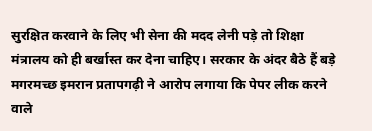सुरक्षित करवाने के लिए भी सेना की मदद लेनी पड़े तो शिक्षा मंत्रालय को ही बर्खास्त कर देना चाहिए। सरकार के अंदर बैठे हैं बड़े मगरमच्छ इमरान प्रतापगढ़ी ने आरोप लगाया कि पेपर लीक करने वाले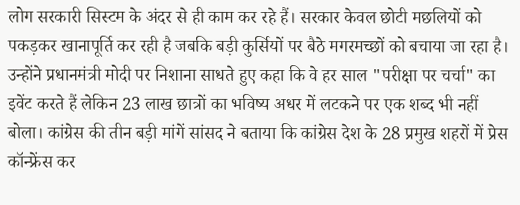लोग सरकारी सिस्टम के अंदर से ही काम कर रहे हैं। सरकार केवल छोटी मछलियों को पकड़कर खानापूर्ति कर रही है जबकि बड़ी कुर्सियों पर बैठे मगरमच्छों को बचाया जा रहा है। उन्होंने प्रधानमंत्री मोदी पर निशाना साधते हुए कहा कि वे हर साल "परीक्षा पर चर्चा" का इवेंट करते हैं लेकिन 23 लाख छात्रों का भविष्य अधर में लटकने पर एक शब्द भी नहीं बोला। कांग्रेस की तीन बड़ी मांगें सांसद ने बताया कि कांग्रेस देश के 28 प्रमुख शहरों में प्रेस कॉन्फ्रेंस कर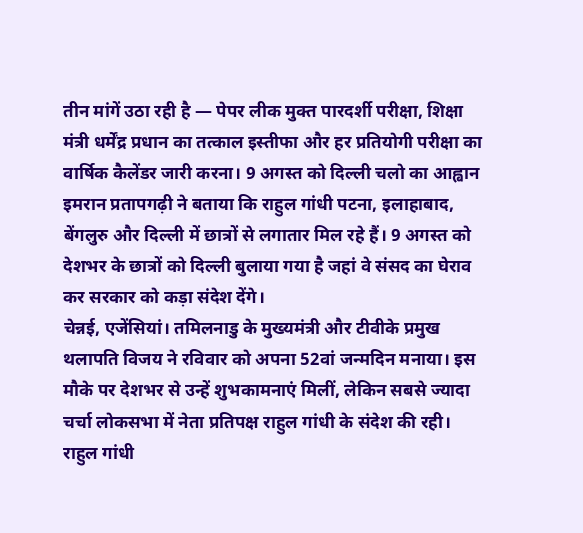तीन मांगें उठा रही है — पेपर लीक मुक्त पारदर्शी परीक्षा, शिक्षा मंत्री धर्मेंद्र प्रधान का तत्काल इस्तीफा और हर प्रतियोगी परीक्षा का वार्षिक कैलेंडर जारी करना। 9 अगस्त को दिल्ली चलो का आह्वान इमरान प्रतापगढ़ी ने बताया कि राहुल गांधी पटना, इलाहाबाद, बेंगलुरु और दिल्ली में छात्रों से लगातार मिल रहे हैं। 9 अगस्त को देशभर के छात्रों को दिल्ली बुलाया गया है जहां वे संसद का घेराव कर सरकार को कड़ा संदेश देंगे।
चेन्नई, एजेंसियां। तमिलनाडु के मुख्यमंत्री और टीवीके प्रमुख थलापति विजय ने रविवार को अपना 52वां जन्मदिन मनाया। इस मौके पर देशभर से उन्हें शुभकामनाएं मिलीं, लेकिन सबसे ज्यादा चर्चा लोकसभा में नेता प्रतिपक्ष राहुल गांधी के संदेश की रही। राहुल गांधी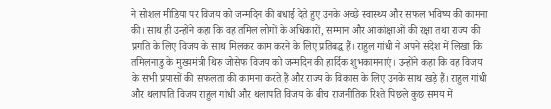ने सोशल मीडिया पर विजय को जन्मदिन की बधाई देते हुए उनके अच्छे स्वास्थ्य और सफल भविष्य की कामना की। साथ ही उन्होंने कहा कि वह तमिल लोगों के अधिकारों, सम्मान और आकांक्षाओं की रक्षा तथा राज्य की प्रगति के लिए विजय के साथ मिलकर काम करने के लिए प्रतिबद्ध हैं। राहुल गांधी ने अपने संदेश में लिखा कि तमिलनाडु के मुख्यमंत्री थिरु जोसेफ विजय को जन्मदिन की हार्दिक शुभकामनाएं। उन्होंने कहा कि वह विजय के सभी प्रयासों की सफलता की कामना करते हैं और राज्य के विकास के लिए उनके साथ खड़े हैं। राहुल गांधी और थलापति विजय राहुल गांधी और थलापति विजय के बीच राजनीतिक रिश्ते पिछले कुछ समय में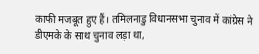काफी मजबूत हुए हैं। तमिलनाडु विधानसभा चुनाव में कांग्रेस ने डीएमके के साथ चुनाव लड़ा था,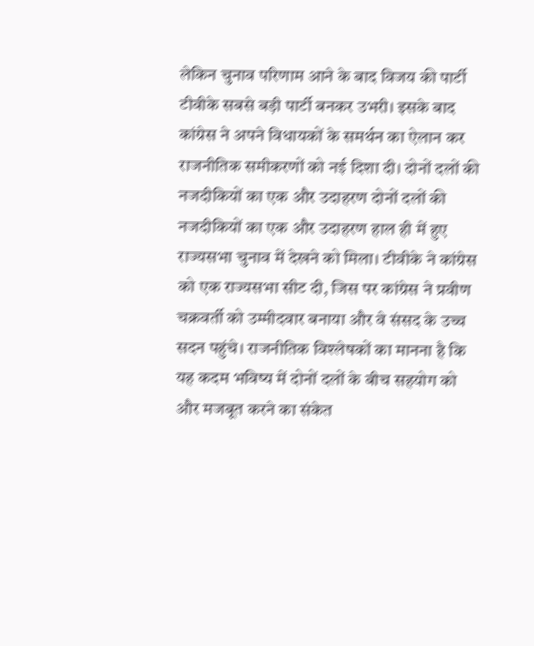लेकिन चुनाव परिणाम आने के बाद विजय की पार्टी टीवीके सबसे बड़ी पार्टी बनकर उभरी। इसके बाद कांग्रेस ने अपने विधायकों के समर्थन का ऐलान कर राजनीतिक समीकरणों को नई दिशा दी। दोनों दलों की नजदीकियों का एक और उदाहरण दोनों दलों की नजदीकियों का एक और उदाहरण हाल ही में हुए राज्यसभा चुनाव में देखने को मिला। टीवीके ने कांग्रेस को एक राज्यसभा सीट दी, जिस पर कांग्रेस ने प्रवीण चक्रवर्ती को उम्मीदवार बनाया और वे संसद के उच्च सदन पहुंचे। राजनीतिक विश्लेषकों का मानना है कि यह कदम भविष्य में दोनों दलों के बीच सहयोग को और मजबूत करने का संकेत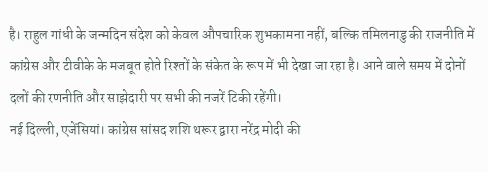है। राहुल गांधी के जन्मदिन संदेश को केवल औपचारिक शुभकामना नहीं, बल्कि तमिलनाडु की राजनीति में कांग्रेस और टीवीके के मजबूत होते रिश्तों के संकेत के रूप में भी देखा जा रहा है। आने वाले समय में दोनों दलों की रणनीति और साझेदारी पर सभी की नजरें टिकी रहेंगी।
नई दिल्ली, एजेंसियां। कांग्रेस सांसद शशि थरूर द्वारा नरेंद्र मोदी की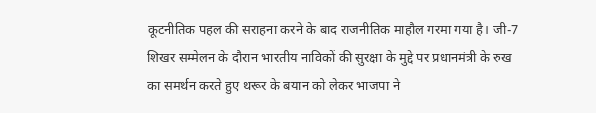कूटनीतिक पहल की सराहना करने के बाद राजनीतिक माहौल गरमा गया है। जी-7 शिखर सम्मेलन के दौरान भारतीय नाविकों की सुरक्षा के मुद्दे पर प्रधानमंत्री के रुख का समर्थन करते हुए थरूर के बयान को लेकर भाजपा ने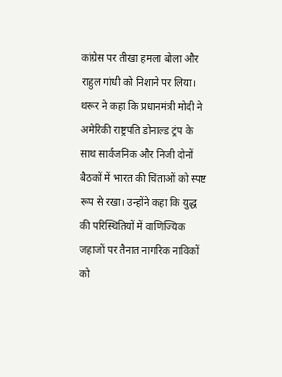कांग्रेस पर तीखा हमला बोला और राहुल गांधी को निशाने पर लिया। थरूर ने कहा कि प्रधानमंत्री मोदी ने अमेरिकी राष्ट्रपति डोनाल्ड ट्रंप के साथ सार्वजनिक और निजी दोनों बैठकों में भारत की चिंताओं को स्पष्ट रूप से रखा। उन्होंने कहा कि युद्ध की परिस्थितियों में वाणिज्यिक जहाजों पर तैनात नागरिक नाविकों को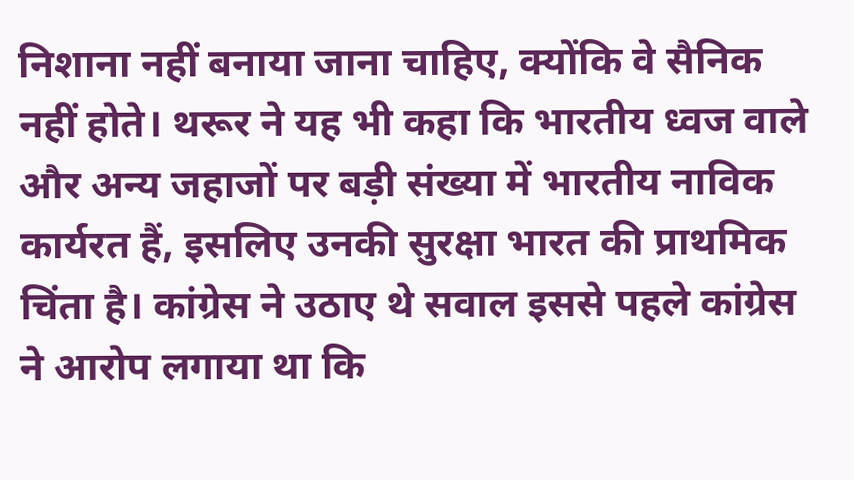निशाना नहीं बनाया जाना चाहिए, क्योंकि वे सैनिक नहीं होते। थरूर ने यह भी कहा कि भारतीय ध्वज वाले और अन्य जहाजों पर बड़ी संख्या में भारतीय नाविक कार्यरत हैं, इसलिए उनकी सुरक्षा भारत की प्राथमिक चिंता है। कांग्रेस ने उठाए थे सवाल इससे पहले कांग्रेस ने आरोप लगाया था कि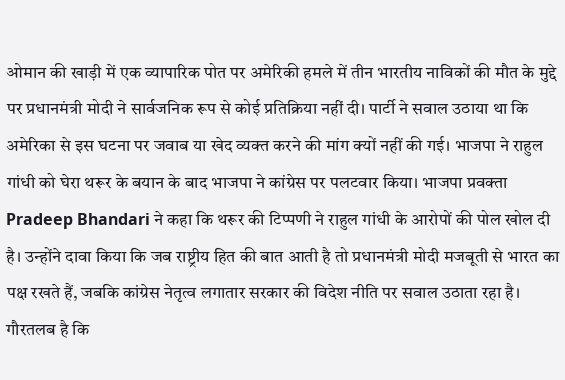ओमान की खाड़ी में एक व्यापारिक पोत पर अमेरिकी हमले में तीन भारतीय नाविकों की मौत के मुद्दे पर प्रधानमंत्री मोदी ने सार्वजनिक रूप से कोई प्रतिक्रिया नहीं दी। पार्टी ने सवाल उठाया था कि अमेरिका से इस घटना पर जवाब या खेद व्यक्त करने की मांग क्यों नहीं की गई। भाजपा ने राहुल गांधी को घेरा थरूर के बयान के बाद भाजपा ने कांग्रेस पर पलटवार किया। भाजपा प्रवक्ता Pradeep Bhandari ने कहा कि थरूर की टिप्पणी ने राहुल गांधी के आरोपों की पोल खोल दी है। उन्होंने दावा किया कि जब राष्ट्रीय हित की बात आती है तो प्रधानमंत्री मोदी मजबूती से भारत का पक्ष रखते हैं, जबकि कांग्रेस नेतृत्व लगातार सरकार की विदेश नीति पर सवाल उठाता रहा है। गौरतलब है कि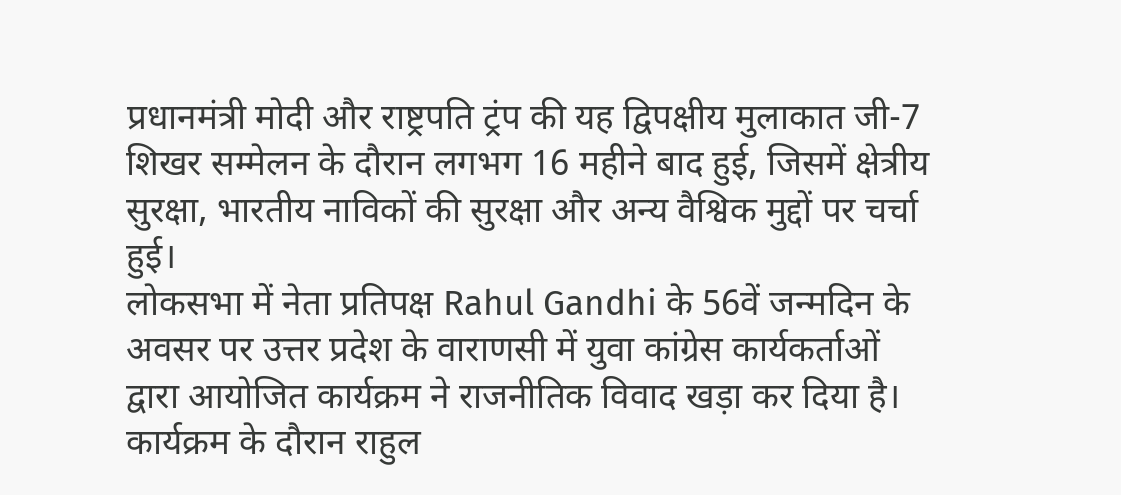प्रधानमंत्री मोदी और राष्ट्रपति ट्रंप की यह द्विपक्षीय मुलाकात जी-7 शिखर सम्मेलन के दौरान लगभग 16 महीने बाद हुई, जिसमें क्षेत्रीय सुरक्षा, भारतीय नाविकों की सुरक्षा और अन्य वैश्विक मुद्दों पर चर्चा हुई।
लोकसभा में नेता प्रतिपक्ष Rahul Gandhi के 56वें जन्मदिन के अवसर पर उत्तर प्रदेश के वाराणसी में युवा कांग्रेस कार्यकर्ताओं द्वारा आयोजित कार्यक्रम ने राजनीतिक विवाद खड़ा कर दिया है। कार्यक्रम के दौरान राहुल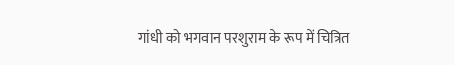गांधी को भगवान परशुराम के रूप में चित्रित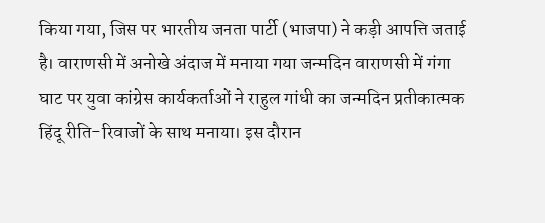किया गया, जिस पर भारतीय जनता पार्टी (भाजपा) ने कड़ी आपत्ति जताई है। वाराणसी में अनोखे अंदाज में मनाया गया जन्मदिन वाराणसी में गंगा घाट पर युवा कांग्रेस कार्यकर्ताओं ने राहुल गांधी का जन्मदिन प्रतीकात्मक हिंदू रीति-रिवाजों के साथ मनाया। इस दौरान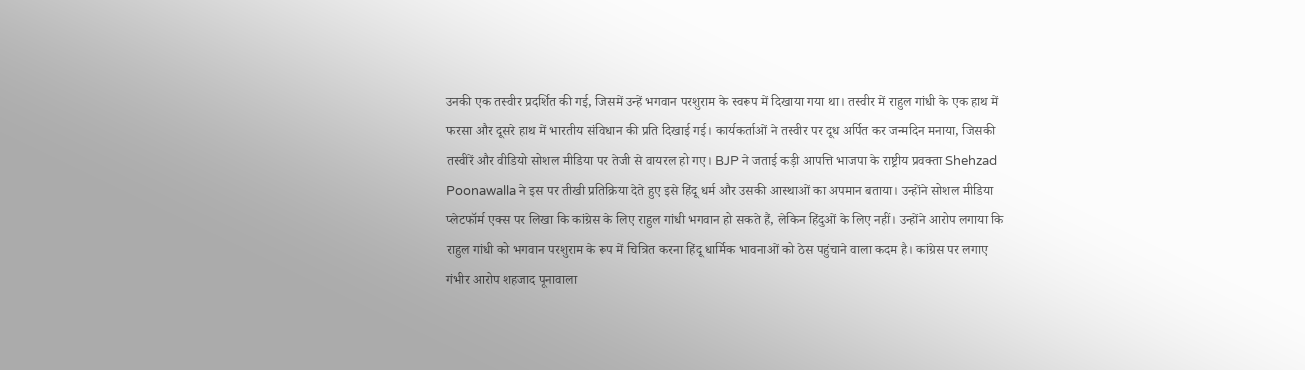उनकी एक तस्वीर प्रदर्शित की गई, जिसमें उन्हें भगवान परशुराम के स्वरूप में दिखाया गया था। तस्वीर में राहुल गांधी के एक हाथ में फरसा और दूसरे हाथ में भारतीय संविधान की प्रति दिखाई गई। कार्यकर्ताओं ने तस्वीर पर दूध अर्पित कर जन्मदिन मनाया, जिसकी तस्वीरें और वीडियो सोशल मीडिया पर तेजी से वायरल हो गए। BJP ने जताई कड़ी आपत्ति भाजपा के राष्ट्रीय प्रवक्ता Shehzad Poonawalla ने इस पर तीखी प्रतिक्रिया देते हुए इसे हिंदू धर्म और उसकी आस्थाओं का अपमान बताया। उन्होंने सोशल मीडिया प्लेटफॉर्म एक्स पर लिखा कि कांग्रेस के लिए राहुल गांधी भगवान हो सकते हैं, लेकिन हिंदुओं के लिए नहीं। उन्होंने आरोप लगाया कि राहुल गांधी को भगवान परशुराम के रूप में चित्रित करना हिंदू धार्मिक भावनाओं को ठेस पहुंचाने वाला कदम है। कांग्रेस पर लगाए गंभीर आरोप शहजाद पूनावाला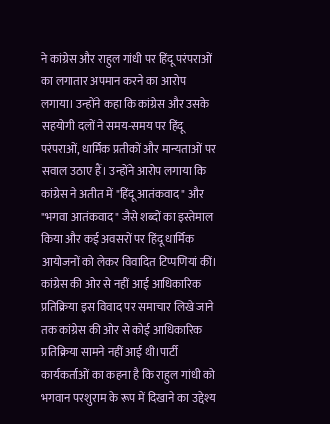ने कांग्रेस और राहुल गांधी पर हिंदू परंपराओं का लगातार अपमान करने का आरोप लगाया। उन्होंने कहा कि कांग्रेस और उसके सहयोगी दलों ने समय-समय पर हिंदू परंपराओं, धार्मिक प्रतीकों और मान्यताओं पर सवाल उठाए हैं। उन्होंने आरोप लगाया कि कांग्रेस ने अतीत में "हिंदू आतंकवाद" और "भगवा आतंकवाद" जैसे शब्दों का इस्तेमाल किया और कई अवसरों पर हिंदू धार्मिक आयोजनों को लेकर विवादित टिप्पणियां कीं। कांग्रेस की ओर से नहीं आई आधिकारिक प्रतिक्रिया इस विवाद पर समाचार लिखे जाने तक कांग्रेस की ओर से कोई आधिकारिक प्रतिक्रिया सामने नहीं आई थी।पार्टी कार्यकर्ताओं का कहना है कि राहुल गांधी को भगवान परशुराम के रूप में दिखाने का उद्देश्य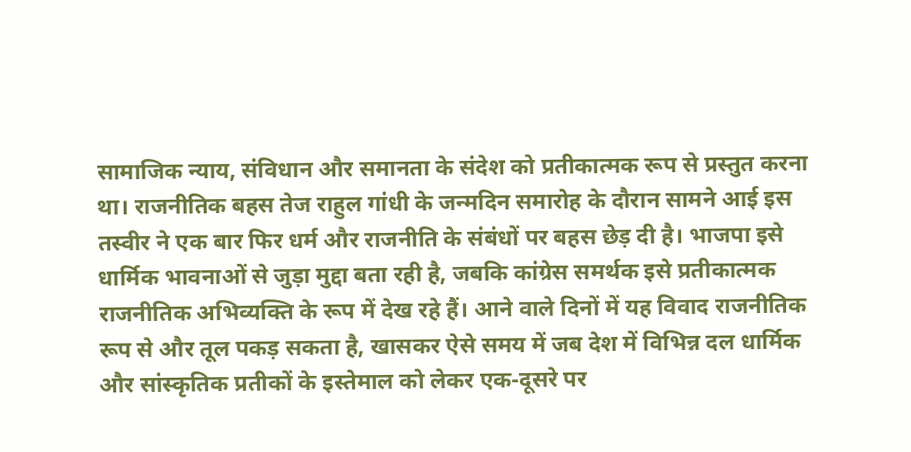सामाजिक न्याय, संविधान और समानता के संदेश को प्रतीकात्मक रूप से प्रस्तुत करना था। राजनीतिक बहस तेज राहुल गांधी के जन्मदिन समारोह के दौरान सामने आई इस तस्वीर ने एक बार फिर धर्म और राजनीति के संबंधों पर बहस छेड़ दी है। भाजपा इसे धार्मिक भावनाओं से जुड़ा मुद्दा बता रही है, जबकि कांग्रेस समर्थक इसे प्रतीकात्मक राजनीतिक अभिव्यक्ति के रूप में देख रहे हैं। आने वाले दिनों में यह विवाद राजनीतिक रूप से और तूल पकड़ सकता है, खासकर ऐसे समय में जब देश में विभिन्न दल धार्मिक और सांस्कृतिक प्रतीकों के इस्तेमाल को लेकर एक-दूसरे पर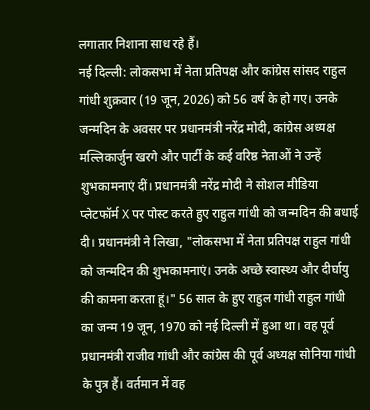लगातार निशाना साध रहे हैं।
नई दिल्ली: लोकसभा में नेता प्रतिपक्ष और कांग्रेस सांसद राहुल गांधी शुक्रवार (19 जून, 2026) को 56 वर्ष के हो गए। उनके जन्मदिन के अवसर पर प्रधानमंत्री नरेंद्र मोदी, कांग्रेस अध्यक्ष मल्लिकार्जुन खरगे और पार्टी के कई वरिष्ठ नेताओं ने उन्हें शुभकामनाएं दीं। प्रधानमंत्री नरेंद्र मोदी ने सोशल मीडिया प्लेटफॉर्म X पर पोस्ट करते हुए राहुल गांधी को जन्मदिन की बधाई दी। प्रधानमंत्री ने लिखा, "लोकसभा में नेता प्रतिपक्ष राहुल गांधी को जन्मदिन की शुभकामनाएं। उनके अच्छे स्वास्थ्य और दीर्घायु की कामना करता हूं।" 56 साल के हुए राहुल गांधी राहुल गांधी का जन्म 19 जून, 1970 को नई दिल्ली में हुआ था। वह पूर्व प्रधानमंत्री राजीव गांधी और कांग्रेस की पूर्व अध्यक्ष सोनिया गांधी के पुत्र हैं। वर्तमान में वह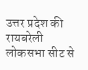उत्तर प्रदेश की रायबरेली लोकसभा सीट से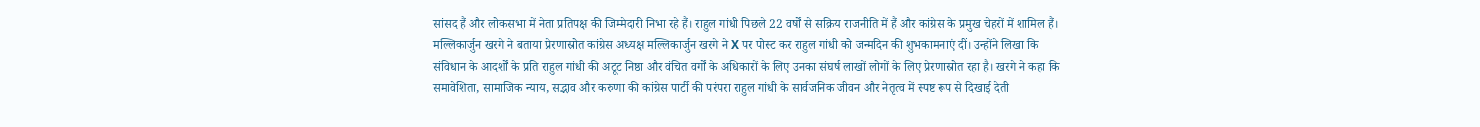सांसद हैं और लोकसभा में नेता प्रतिपक्ष की जिम्मेदारी निभा रहे हैं। राहुल गांधी पिछले 22 वर्षों से सक्रिय राजनीति में हैं और कांग्रेस के प्रमुख चेहरों में शामिल हैं। मल्लिकार्जुन खरगे ने बताया प्रेरणास्रोत कांग्रेस अध्यक्ष मल्लिकार्जुन खरगे ने X पर पोस्ट कर राहुल गांधी को जन्मदिन की शुभकामनाएं दीं। उन्होंने लिखा कि संविधान के आदर्शों के प्रति राहुल गांधी की अटूट निष्ठा और वंचित वर्गों के अधिकारों के लिए उनका संघर्ष लाखों लोगों के लिए प्रेरणास्रोत रहा है। खरगे ने कहा कि समावेशिता, सामाजिक न्याय, सद्भाव और करुणा की कांग्रेस पार्टी की परंपरा राहुल गांधी के सार्वजनिक जीवन और नेतृत्व में स्पष्ट रूप से दिखाई देती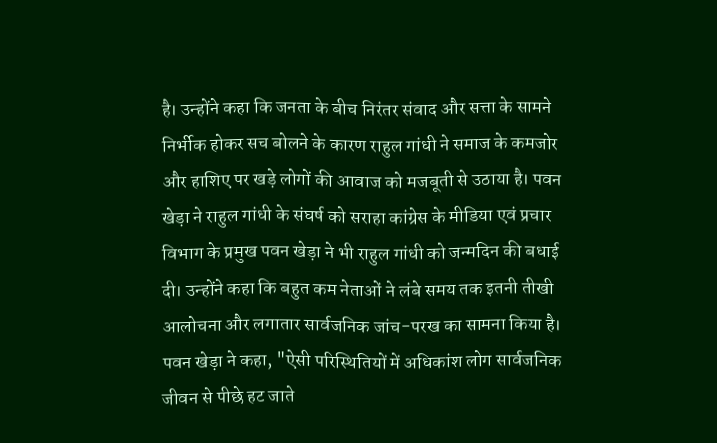है। उन्होंने कहा कि जनता के बीच निरंतर संवाद और सत्ता के सामने निर्भीक होकर सच बोलने के कारण राहुल गांधी ने समाज के कमजोर और हाशिए पर खड़े लोगों की आवाज को मजबूती से उठाया है। पवन खेड़ा ने राहुल गांधी के संघर्ष को सराहा कांग्रेस के मीडिया एवं प्रचार विभाग के प्रमुख पवन खेड़ा ने भी राहुल गांधी को जन्मदिन की बधाई दी। उन्होंने कहा कि बहुत कम नेताओं ने लंबे समय तक इतनी तीखी आलोचना और लगातार सार्वजनिक जांच-परख का सामना किया है। पवन खेड़ा ने कहा, "ऐसी परिस्थितियों में अधिकांश लोग सार्वजनिक जीवन से पीछे हट जाते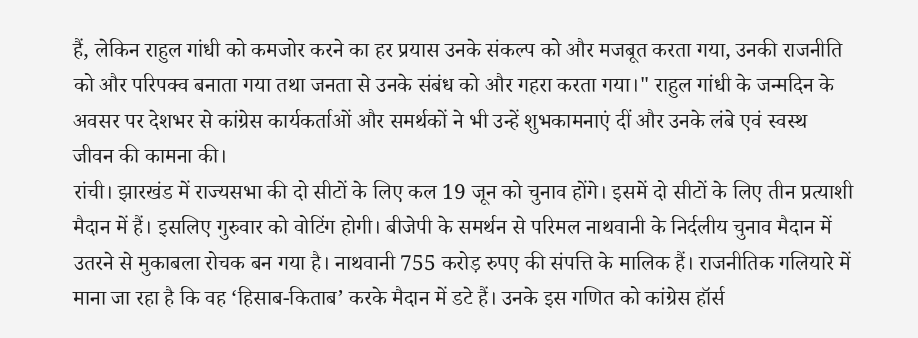हैं, लेकिन राहुल गांधी को कमजोर करने का हर प्रयास उनके संकल्प को और मजबूत करता गया, उनकी राजनीति को और परिपक्व बनाता गया तथा जनता से उनके संबंध को और गहरा करता गया।" राहुल गांधी के जन्मदिन के अवसर पर देशभर से कांग्रेस कार्यकर्ताओं और समर्थकों ने भी उन्हें शुभकामनाएं दीं और उनके लंबे एवं स्वस्थ जीवन की कामना की।
रांची। झारखंड में राज्यसभा की दो सीटों के लिए कल 19 जून को चुनाव होंगे। इसमें दो सीटों के लिए तीन प्रत्याशी मैदान में हैं। इसलिए गुरुवार को वोटिंग होगी। बीजेपी के समर्थन से परिमल नाथवानी के निर्दलीय चुनाव मैदान में उतरने से मुकाबला रोचक बन गया है। नाथवानी 755 करोड़ रुपए की संपत्ति के मालिक हैं। राजनीतिक गलियारे में माना जा रहा है कि वह ‘हिसाब-किताब’ करके मैदान में डटे हैं। उनके इस गणित को कांग्रेस हॉर्स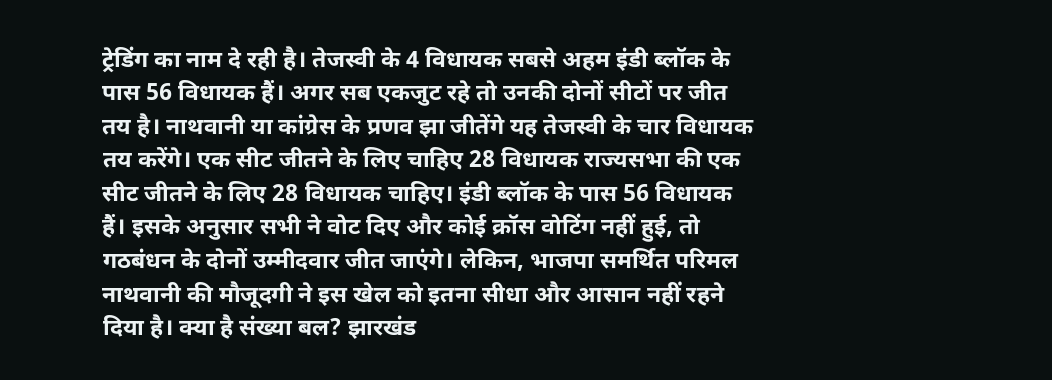ट्रेडिंग का नाम दे रही है। तेजस्वी के 4 विधायक सबसे अहम इंडी ब्लॉक के पास 56 विधायक हैं। अगर सब एकजुट रहे तो उनकी दोनों सीटों पर जीत तय है। नाथवानी या कांग्रेस के प्रणव झा जीतेंगे यह तेजस्वी के चार विधायक तय करेंगे। एक सीट जीतने के लिए चाहिए 28 विधायक राज्यसभा की एक सीट जीतने के लिए 28 विधायक चाहिए। इंडी ब्लॉक के पास 56 विधायक हैं। इसके अनुसार सभी ने वोट दिए और कोई क्रॉस वोटिंग नहीं हुई, तो गठबंधन के दोनों उम्मीदवार जीत जाएंगे। लेकिन, भाजपा समर्थित परिमल नाथवानी की मौजूदगी ने इस खेल को इतना सीधा और आसान नहीं रहने दिया है। क्या है संख्या बल? झारखंड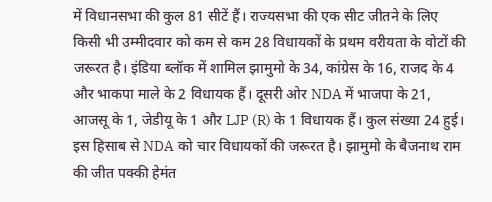में विधानसभा की कुल 81 सीटें हैं। राज्यसभा की एक सीट जीतने के लिए किसी भी उम्मीदवार को कम से कम 28 विधायकों के प्रथम वरीयता के वोटों की जरूरत है। इंडिया ब्लॉक में शामिल झामुमो के 34, कांग्रेस के 16, राजद के 4 और भाकपा माले के 2 विधायक हैं। दूसरी ओर NDA में भाजपा के 21, आजसू के 1, जेडीयू के 1 और LJP (R) के 1 विधायक हैं। कुल संख्या 24 हुई। इस हिसाब से NDA को चार विधायकों की जरूरत है। झामुमो के बैजनाथ राम की जीत पक्की हेमंत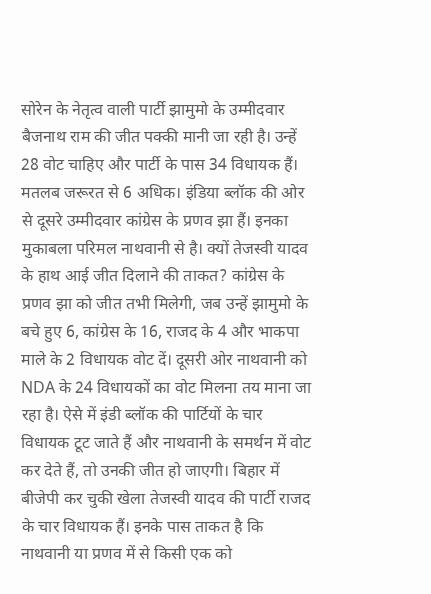सोरेन के नेतृत्व वाली पार्टी झामुमो के उम्मीदवार बैजनाथ राम की जीत पक्की मानी जा रही है। उन्हें 28 वोट चाहिए और पार्टी के पास 34 विधायक हैं। मतलब जरूरत से 6 अधिक। इंडिया ब्लॉक की ओर से दूसरे उम्मीदवार कांग्रेस के प्रणव झा हैं। इनका मुकाबला परिमल नाथवानी से है। क्यों तेजस्वी यादव के हाथ आई जीत दिलाने की ताकत? कांग्रेस के प्रणव झा को जीत तभी मिलेगी, जब उन्हें झामुमो के बचे हुए 6, कांग्रेस के 16, राजद के 4 और भाकपा माले के 2 विधायक वोट दें। दूसरी ओर नाथवानी को NDA के 24 विधायकों का वोट मिलना तय माना जा रहा है। ऐसे में इंडी ब्लॉक की पार्टियों के चार विधायक टूट जाते हैं और नाथवानी के समर्थन में वोट कर देते हैं, तो उनकी जीत हो जाएगी। बिहार में बीजेपी कर चुकी खेला तेजस्वी यादव की पार्टी राजद के चार विधायक हैं। इनके पास ताकत है कि नाथवानी या प्रणव में से किसी एक को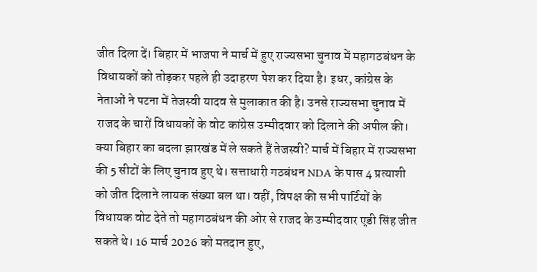जीत दिला दें। बिहार में भाजपा ने मार्च में हुए राज्यसभा चुनाव में महागठबंधन के विधायकों को तोड़कर पहले ही उदाहरण पेश कर दिया है। इधर, कांग्रेस के नेताओं ने पटना में तेजस्वी यादव से मुलाकात की है। उनसे राज्यसभा चुनाव में राजद के चारों विधायकों के वोट कांग्रेस उम्मीदवार को दिलाने की अपील की। क्या बिहार का बदला झारखंड में ले सकते हैं तेजस्वी? मार्च में बिहार में राज्यसभा की 5 सीटों के लिए चुनाव हुए थे। सत्ताधारी गठबंधन NDA के पास 4 प्रत्याशी को जीत दिलाने लायक संख्या बल था। वहीं, विपक्ष की सभी पार्टियों के विधायक वोट देते तो महागठबंधन की ओर से राजद के उम्मीदवार ए़डी सिंह जीत सकते थे। 16 मार्च 2026 को मतदान हुए,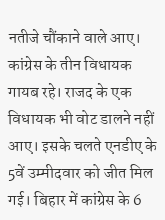नतीजे चौंकाने वाले आए। कांग्रेस के तीन विधायक गायब रहे। राजद के एक विधायक भी वोट डालने नहीं आए। इसके चलते एनडीए के 5वें उम्मीदवार को जीत मिल गई। बिहार में कांग्रेस के 6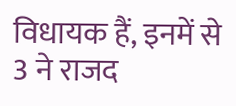विधायक हैं, इनमें से 3 ने राजद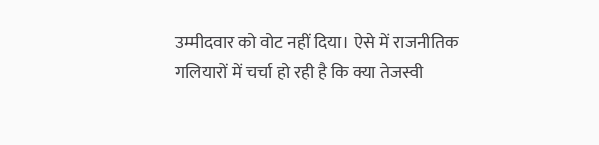उम्मीदवार को वोट नहीं दिया। ऐसे में राजनीतिक गलियारों में चर्चा हो रही है कि क्या तेजस्वी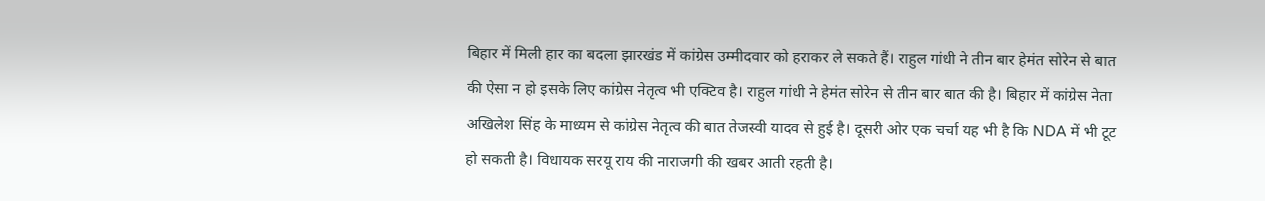बिहार में मिली हार का बदला झारखंड में कांग्रेस उम्मीदवार को हराकर ले सकते हैं। राहुल गांधी ने तीन बार हेमंत सोरेन से बात की ऐसा न हो इसके लिए कांग्रेस नेतृत्व भी एक्टिव है। राहुल गांधी ने हेमंत सोरेन से तीन बार बात की है। बिहार में कांग्रेस नेता अखिलेश सिंह के माध्यम से कांग्रेस नेतृत्व की बात तेजस्वी यादव से हुई है। दूसरी ओर एक चर्चा यह भी है कि NDA में भी टूट हो सकती है। विधायक सरयू राय की नाराजगी की खबर आती रहती है।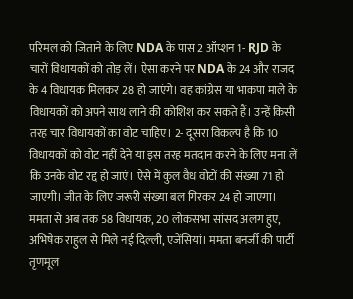परिमल को जिताने के लिए NDA के पास 2 ऑप्शन 1- RJD के चारों विधायकों को तोड़ लें। ऐसा करने पर NDA के 24 और राजद के 4 विधायक मिलकर 28 हो जाएंगे। वह कांग्रेस या भाकपा माले के विधायकों को अपने साथ लाने की कोशिश कर सकते हैं। उन्हें किसी तरह चार विधायकों का वोट चाहिए। 2- दूसरा विकल्प है कि 10 विधायकों को वोट नहीं देने या इस तरह मतदान करने के लिए मना लें कि उनके वोट रद्द हो जाएं। ऐसे में कुल वैध वोटों की संख्या 71 हो जाएगी। जीत के लिए जरूरी संख्या बल गिरकर 24 हो जाएगा।
ममता से अब तक 58 विधायक, 20 लोकसभा सांसद अलग हुए, अभिषेक राहुल से मिले नई दिल्ली, एजेंसियां। ममता बनर्जी की पार्टी तृणमूल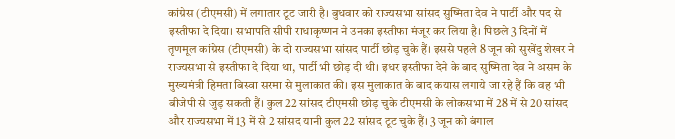कांग्रेस (टीएमसी) में लगातार टूट जारी है। बुधवार को राज्यसभा सांसद सुष्मिता देव ने पार्टी और पद से इस्तीफा दे दिया। सभापति सीपी राधाकृष्णन ने उनका इस्तीफा मंजूर कर लिया है। पिछले 3 दिनों में तृणमूल कांग्रेस (टीएमसी) के दो राज्यसभा सांसद पार्टी छोड़ चुके हैं। इससे पहले 8 जून को सुखेंदु शेखर ने राज्यसभा से इस्तीफा दे दिया था, पार्टी भी छोड़ दी थी। इधर इस्तीफा देने के बाद सुष्मिता देव ने असम के मुख्यमंत्री हिमता बिस्वा सरमा से मुलाकात की। इस मुलाकात के बाद कयास लगाये जा रहे हैं कि वह भी बीजेपी से जुड़ सकती हैं। कुल 22 सांसद टीएमसी छोड़ चुके टीएमसी के लोकसभा में 28 में से 20 सांसद और राज्यसभा में 13 में से 2 सांसद यानी कुल 22 सांसद टूट चुके हैं। 3 जून को बंगाल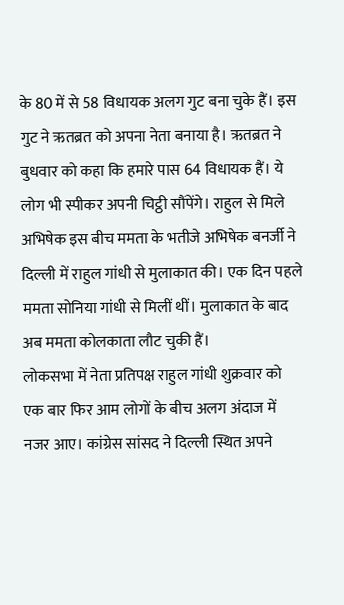के 80 में से 58 विधायक अलग गुट बना चुके हैं। इस गुट ने ऋतब्रत को अपना नेता बनाया है। ऋतब्रत ने बुधवार को कहा कि हमारे पास 64 विधायक हैं। ये लोग भी स्पीकर अपनी चिट्ठी सौंपेंगे। राहुल से मिले अभिषेक इस बीच ममता के भतीजे अभिषेक बनर्जी ने दिल्ली में राहुल गांधी से मुलाकात की। एक दिन पहले ममता सोनिया गांधी से मिलीं थीं। मुलाकात के बाद अब ममता कोलकाता लौट चुकी हैं।
लोकसभा में नेता प्रतिपक्ष राहुल गांधी शुक्रवार को एक बार फिर आम लोगों के बीच अलग अंदाज में नजर आए। कांग्रेस सांसद ने दिल्ली स्थित अपने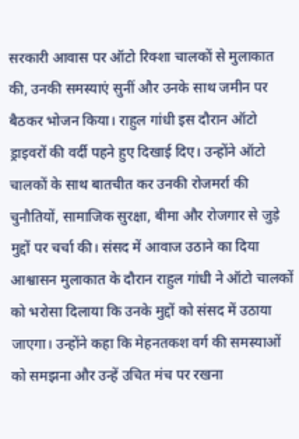सरकारी आवास पर ऑटो रिक्शा चालकों से मुलाकात की, उनकी समस्याएं सुनीं और उनके साथ जमीन पर बैठकर भोजन किया। राहुल गांधी इस दौरान ऑटो ड्राइवरों की वर्दी पहने हुए दिखाई दिए। उन्होंने ऑटो चालकों के साथ बातचीत कर उनकी रोजमर्रा की चुनौतियों, सामाजिक सुरक्षा, बीमा और रोजगार से जुड़े मुद्दों पर चर्चा की। संसद में आवाज उठाने का दिया आश्वासन मुलाकात के दौरान राहुल गांधी ने ऑटो चालकों को भरोसा दिलाया कि उनके मुद्दों को संसद में उठाया जाएगा। उन्होंने कहा कि मेहनतकश वर्ग की समस्याओं को समझना और उन्हें उचित मंच पर रखना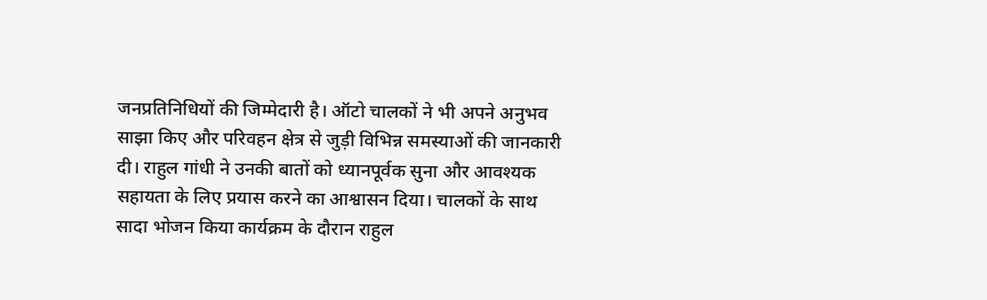जनप्रतिनिधियों की जिम्मेदारी है। ऑटो चालकों ने भी अपने अनुभव साझा किए और परिवहन क्षेत्र से जुड़ी विभिन्न समस्याओं की जानकारी दी। राहुल गांधी ने उनकी बातों को ध्यानपूर्वक सुना और आवश्यक सहायता के लिए प्रयास करने का आश्वासन दिया। चालकों के साथ सादा भोजन किया कार्यक्रम के दौरान राहुल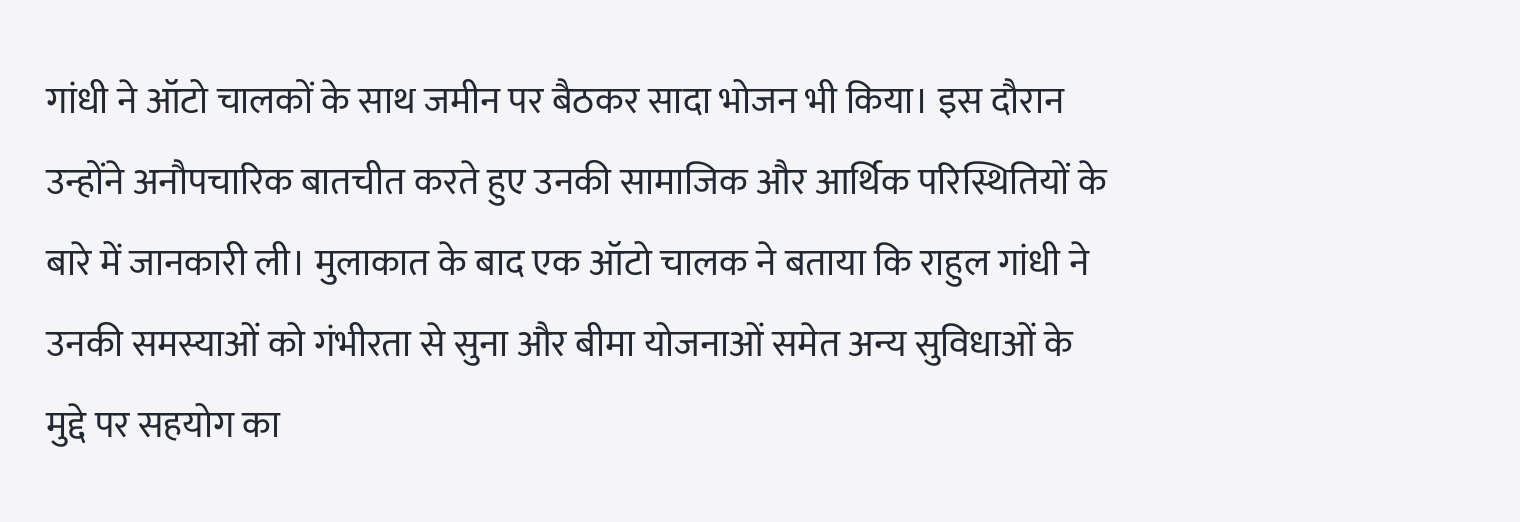गांधी ने ऑटो चालकों के साथ जमीन पर बैठकर सादा भोजन भी किया। इस दौरान उन्होंने अनौपचारिक बातचीत करते हुए उनकी सामाजिक और आर्थिक परिस्थितियों के बारे में जानकारी ली। मुलाकात के बाद एक ऑटो चालक ने बताया कि राहुल गांधी ने उनकी समस्याओं को गंभीरता से सुना और बीमा योजनाओं समेत अन्य सुविधाओं के मुद्दे पर सहयोग का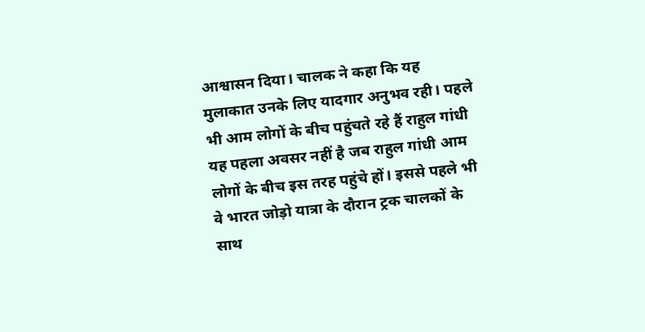आश्वासन दिया। चालक ने कहा कि यह मुलाकात उनके लिए यादगार अनुभव रही। पहले भी आम लोगों के बीच पहुंचते रहे हैं राहुल गांधी यह पहला अवसर नहीं है जब राहुल गांधी आम लोगों के बीच इस तरह पहुंचे हों। इससे पहले भी वे भारत जोड़ो यात्रा के दौरान ट्रक चालकों के साथ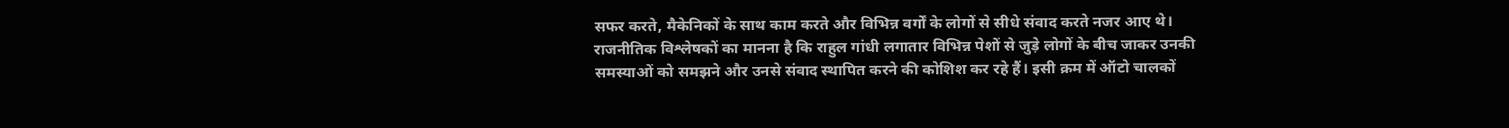सफर करते, मैकेनिकों के साथ काम करते और विभिन्न वर्गों के लोगों से सीधे संवाद करते नजर आए थे। राजनीतिक विश्लेषकों का मानना है कि राहुल गांधी लगातार विभिन्न पेशों से जुड़े लोगों के बीच जाकर उनकी समस्याओं को समझने और उनसे संवाद स्थापित करने की कोशिश कर रहे हैं। इसी क्रम में ऑटो चालकों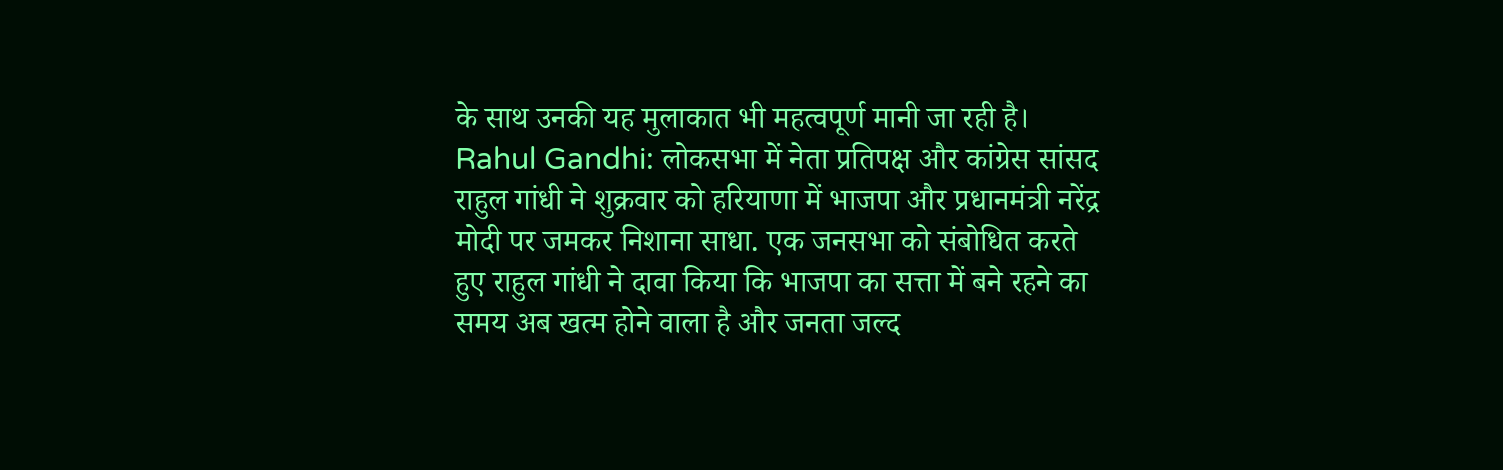के साथ उनकी यह मुलाकात भी महत्वपूर्ण मानी जा रही है।
Rahul Gandhi: लोकसभा में नेता प्रतिपक्ष और कांग्रेस सांसद राहुल गांधी ने शुक्रवार को हरियाणा में भाजपा और प्रधानमंत्री नरेंद्र मोदी पर जमकर निशाना साधा. एक जनसभा को संबोधित करते हुए राहुल गांधी ने दावा किया कि भाजपा का सत्ता में बने रहने का समय अब खत्म होने वाला है और जनता जल्द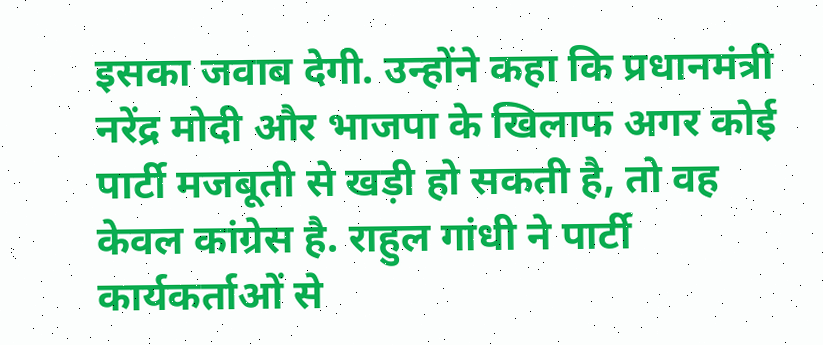इसका जवाब देगी. उन्होंने कहा कि प्रधानमंत्री नरेंद्र मोदी और भाजपा के खिलाफ अगर कोई पार्टी मजबूती से खड़ी हो सकती है, तो वह केवल कांग्रेस है. राहुल गांधी ने पार्टी कार्यकर्ताओं से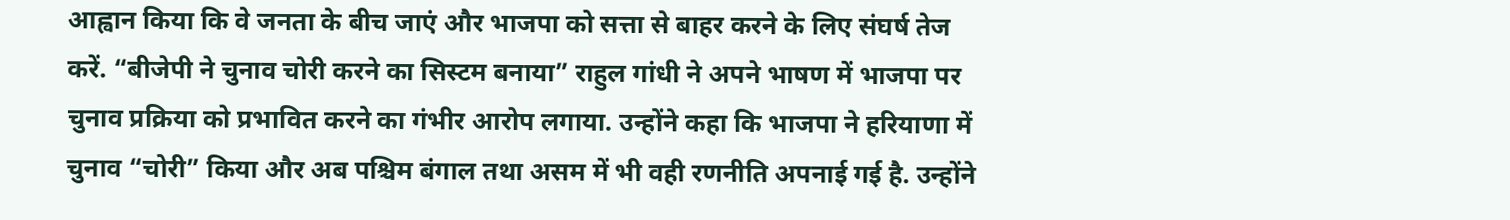आह्वान किया कि वे जनता के बीच जाएं और भाजपा को सत्ता से बाहर करने के लिए संघर्ष तेज करें. “बीजेपी ने चुनाव चोरी करने का सिस्टम बनाया” राहुल गांधी ने अपने भाषण में भाजपा पर चुनाव प्रक्रिया को प्रभावित करने का गंभीर आरोप लगाया. उन्होंने कहा कि भाजपा ने हरियाणा में चुनाव “चोरी” किया और अब पश्चिम बंगाल तथा असम में भी वही रणनीति अपनाई गई है. उन्होंने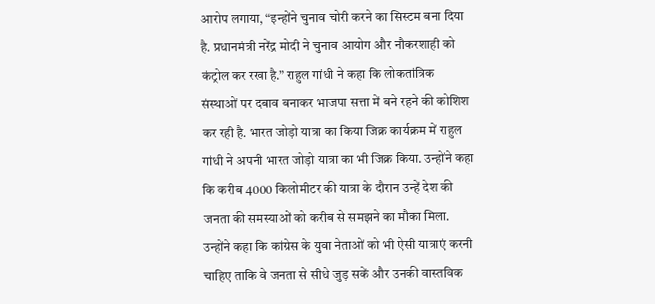आरोप लगाया, “इन्होंने चुनाव चोरी करने का सिस्टम बना दिया है. प्रधानमंत्री नरेंद्र मोदी ने चुनाव आयोग और नौकरशाही को कंट्रोल कर रखा है.” राहुल गांधी ने कहा कि लोकतांत्रिक संस्थाओं पर दबाव बनाकर भाजपा सत्ता में बने रहने की कोशिश कर रही है. भारत जोड़ो यात्रा का किया जिक्र कार्यक्रम में राहुल गांधी ने अपनी भारत जोड़ो यात्रा का भी जिक्र किया. उन्होंने कहा कि करीब 4000 किलोमीटर की यात्रा के दौरान उन्हें देश की जनता की समस्याओं को करीब से समझने का मौका मिला. उन्होंने कहा कि कांग्रेस के युवा नेताओं को भी ऐसी यात्राएं करनी चाहिए ताकि वे जनता से सीधे जुड़ सकें और उनकी वास्तविक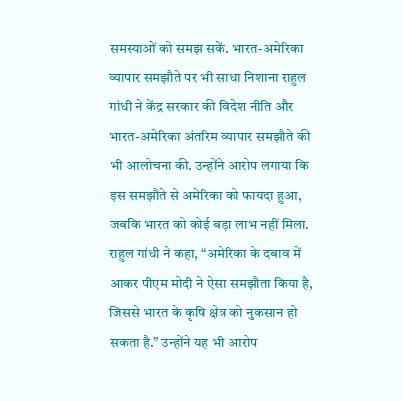समस्याओं को समझ सकें. भारत-अमेरिका व्यापार समझौते पर भी साधा निशाना राहुल गांधी ने केंद्र सरकार की विदेश नीति और भारत-अमेरिका अंतरिम व्यापार समझौते की भी आलोचना की. उन्होंने आरोप लगाया कि इस समझौते से अमेरिका को फायदा हुआ, जबकि भारत को कोई बड़ा लाभ नहीं मिला. राहुल गांधी ने कहा, “अमेरिका के दबाव में आकर पीएम मोदी ने ऐसा समझौता किया है, जिससे भारत के कृषि क्षेत्र को नुकसान हो सकता है.” उन्होंने यह भी आरोप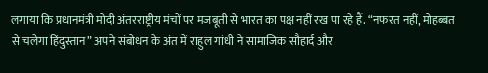लगाया कि प्रधानमंत्री मोदी अंतरराष्ट्रीय मंचों पर मजबूती से भारत का पक्ष नहीं रख पा रहे हैं. “नफरत नहीं, मोहब्बत से चलेगा हिंदुस्तान” अपने संबोधन के अंत में राहुल गांधी ने सामाजिक सौहार्द और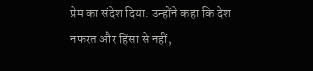प्रेम का संदेश दिया. उन्होंने कहा कि देश नफरत और हिंसा से नहीं,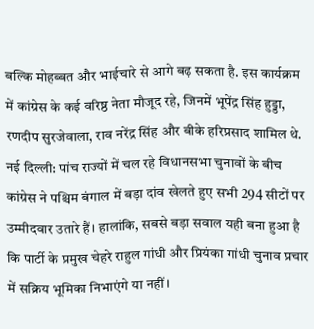बल्कि मोहब्बत और भाईचारे से आगे बढ़ सकता है. इस कार्यक्रम में कांग्रेस के कई वरिष्ठ नेता मौजूद रहे, जिनमें भूपेंद्र सिंह हुड्डा, रणदीप सुरजेवाला, राव नरेंद्र सिंह और बीके हरिप्रसाद शामिल थे.
नई दिल्ली: पांच राज्यों में चल रहे विधानसभा चुनावों के बीच कांग्रेस ने पश्चिम बंगाल में बड़ा दांव खेलते हुए सभी 294 सीटों पर उम्मीदवार उतारे हैं। हालांकि, सबसे बड़ा सवाल यही बना हुआ है कि पार्टी के प्रमुख चेहरे राहुल गांधी और प्रियंका गांधी चुनाव प्रचार में सक्रिय भूमिका निभाएंगे या नहीं।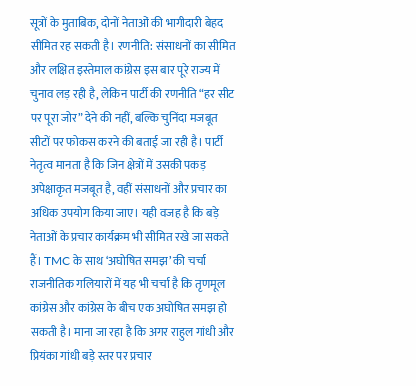सूत्रों के मुताबिक, दोनों नेताओं की भागीदारी बेहद सीमित रह सकती है। रणनीति: संसाधनों का सीमित और लक्षित इस्तेमाल कांग्रेस इस बार पूरे राज्य में चुनाव लड़ रही है, लेकिन पार्टी की रणनीति “हर सीट पर पूरा जोर” देने की नहीं, बल्कि चुनिंदा मजबूत सीटों पर फोकस करने की बताई जा रही है। पार्टी नेतृत्व मानता है कि जिन क्षेत्रों में उसकी पकड़ अपेक्षाकृत मजबूत है, वहीं संसाधनों और प्रचार का अधिक उपयोग किया जाए। यही वजह है कि बड़े नेताओं के प्रचार कार्यक्रम भी सीमित रखे जा सकते हैं। TMC के साथ ‘अघोषित समझ’ की चर्चा राजनीतिक गलियारों में यह भी चर्चा है कि तृणमूल कांग्रेस और कांग्रेस के बीच एक अघोषित समझ हो सकती है। माना जा रहा है कि अगर राहुल गांधी और प्रियंका गांधी बड़े स्तर पर प्रचार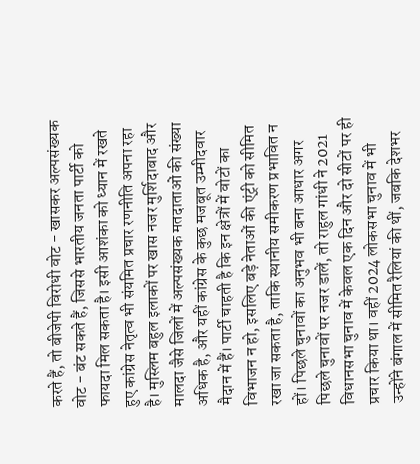करते हैं, तो बीजेपी विरोधी वोट - खासकर अल्पसंख्यक वोट - बंट सकते हैं, जिससे भारतीय जनता पार्टी को फायदा मिल सकता है। इसी आशंका को ध्यान में रखते हुए कांग्रेस नेतृत्व भी संयमित प्रचार रणनीति अपना रहा है। मुस्लिम बहुल इलाकों पर खास नजर मुर्शिदाबाद और मालदा जैसे जिलों में अल्पसंख्यक मतदाताओं की संख्या अधिक है, और यहीं कांग्रेस के कुछ मजबूत उम्मीदवार मैदान में हैं। पार्टी चाहती है कि इन क्षेत्रों में वोटों का विभाजन न हो, इसलिए बड़े नेताओं की एंट्री को सीमित रखा जा सकता है, ताकि स्थानीय समीकरण प्रभावित न हों। पिछले चुनावों का अनुभव भी बना आधार अगर पिछले चुनावों पर नजर डालें, तो राहुल गांधी ने 2021 विधानसभा चुनाव में केवल एक दिन और दो सीटों पर ही प्रचार किया था। वहीं 2024 लोकसभा चुनाव में भी उन्होंने बंगाल में सीमित रैलियां की थीं, जबकि देशभर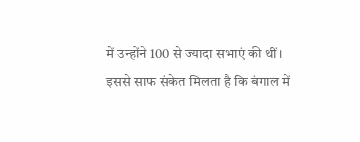में उन्होंने 100 से ज्यादा सभाएं की थीं। इससे साफ संकेत मिलता है कि बंगाल में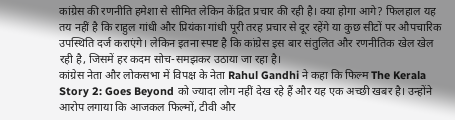कांग्रेस की रणनीति हमेशा से सीमित लेकिन केंद्रित प्रचार की रही है। क्या होगा आगे? फिलहाल यह तय नहीं है कि राहुल गांधी और प्रियंका गांधी पूरी तरह प्रचार से दूर रहेंगे या कुछ सीटों पर औपचारिक उपस्थिति दर्ज कराएंगे। लेकिन इतना स्पष्ट है कि कांग्रेस इस बार संतुलित और रणनीतिक खेल खेल रही है, जिसमें हर कदम सोच-समझकर उठाया जा रहा है।
कांग्रेस नेता और लोकसभा में विपक्ष के नेता Rahul Gandhi ने कहा कि फिल्म The Kerala Story 2: Goes Beyond को ज्यादा लोग नहीं देख रहे हैं और यह एक अच्छी खबर है। उन्होंने आरोप लगाया कि आजकल फिल्मों, टीवी और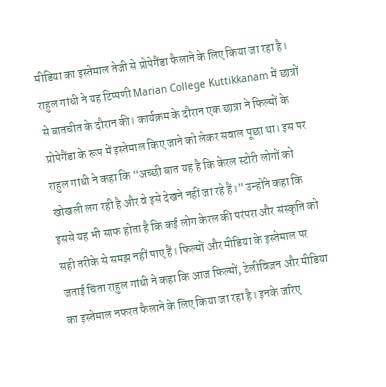मीडिया का इस्तेमाल तेजी से प्रोपेगैंडा फैलाने के लिए किया जा रहा है। राहुल गांधी ने यह टिप्पणी Marian College Kuttikkanam में छात्रों से बातचीत के दौरान की। कार्यक्रम के दौरान एक छात्रा ने फिल्मों के प्रोपेगैंडा के रूप में इस्तेमाल किए जाने को लेकर सवाल पूछा था। इस पर राहुल गांधी ने कहा कि “अच्छी बात यह है कि केरल स्टोरी लोगों को खोखली लग रही है और वे इसे देखने नहीं जा रहे हैं।” उन्होंने कहा कि इससे यह भी साफ होता है कि कई लोग केरल की परंपरा और संस्कृति को सही तरीके से समझ नहीं पाए हैं। फिल्मों और मीडिया के इस्तेमाल पर जताई चिंता राहुल गांधी ने कहा कि आज फिल्मों, टेलीविजन और मीडिया का इस्तेमाल नफरत फैलाने के लिए किया जा रहा है। इनके जरिए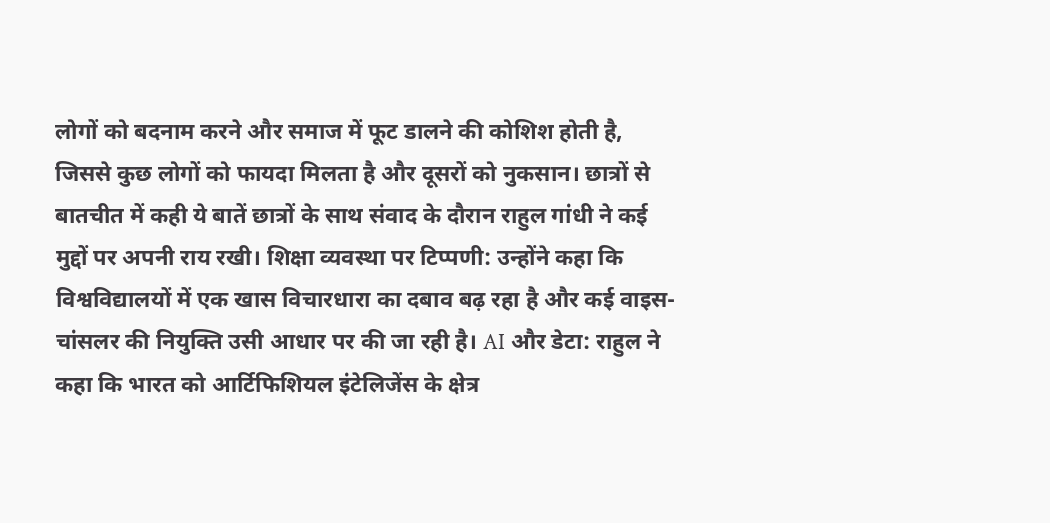लोगों को बदनाम करने और समाज में फूट डालने की कोशिश होती है, जिससे कुछ लोगों को फायदा मिलता है और दूसरों को नुकसान। छात्रों से बातचीत में कही ये बातें छात्रों के साथ संवाद के दौरान राहुल गांधी ने कई मुद्दों पर अपनी राय रखी। शिक्षा व्यवस्था पर टिप्पणी: उन्होंने कहा कि विश्वविद्यालयों में एक खास विचारधारा का दबाव बढ़ रहा है और कई वाइस-चांसलर की नियुक्ति उसी आधार पर की जा रही है। AI और डेटा: राहुल ने कहा कि भारत को आर्टिफिशियल इंटेलिजेंस के क्षेत्र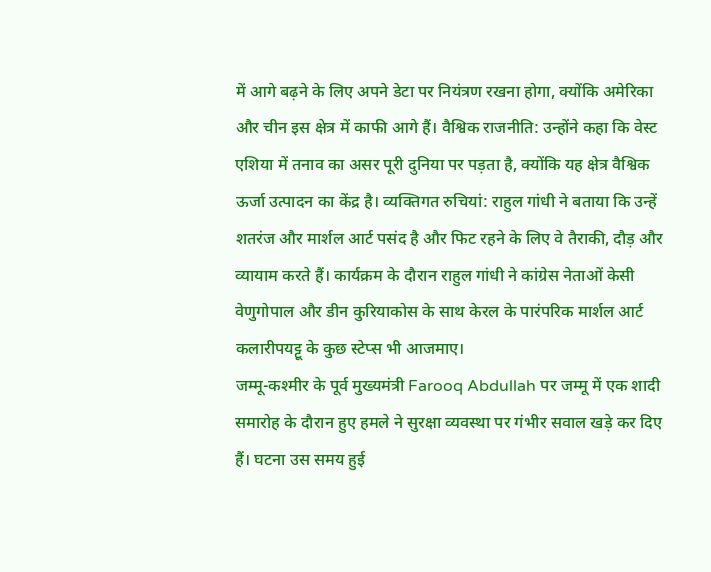में आगे बढ़ने के लिए अपने डेटा पर नियंत्रण रखना होगा, क्योंकि अमेरिका और चीन इस क्षेत्र में काफी आगे हैं। वैश्विक राजनीति: उन्होंने कहा कि वेस्ट एशिया में तनाव का असर पूरी दुनिया पर पड़ता है, क्योंकि यह क्षेत्र वैश्विक ऊर्जा उत्पादन का केंद्र है। व्यक्तिगत रुचियां: राहुल गांधी ने बताया कि उन्हें शतरंज और मार्शल आर्ट पसंद है और फिट रहने के लिए वे तैराकी, दौड़ और व्यायाम करते हैं। कार्यक्रम के दौरान राहुल गांधी ने कांग्रेस नेताओं केसी वेणुगोपाल और डीन कुरियाकोस के साथ केरल के पारंपरिक मार्शल आर्ट कलारीपयट्टू के कुछ स्टेप्स भी आजमाए।
जम्मू-कश्मीर के पूर्व मुख्यमंत्री Farooq Abdullah पर जम्मू में एक शादी समारोह के दौरान हुए हमले ने सुरक्षा व्यवस्था पर गंभीर सवाल खड़े कर दिए हैं। घटना उस समय हुई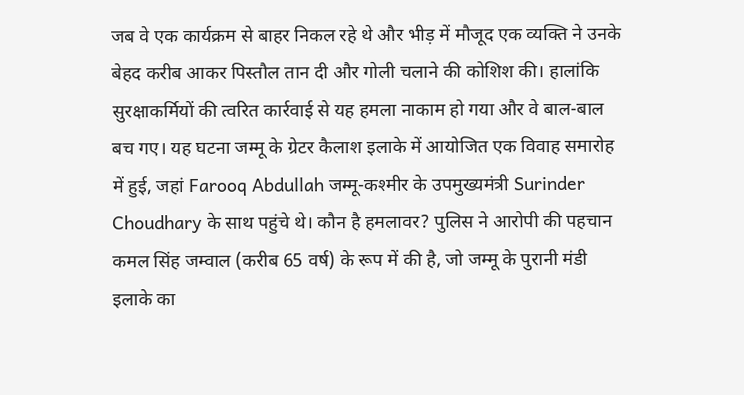जब वे एक कार्यक्रम से बाहर निकल रहे थे और भीड़ में मौजूद एक व्यक्ति ने उनके बेहद करीब आकर पिस्तौल तान दी और गोली चलाने की कोशिश की। हालांकि सुरक्षाकर्मियों की त्वरित कार्रवाई से यह हमला नाकाम हो गया और वे बाल-बाल बच गए। यह घटना जम्मू के ग्रेटर कैलाश इलाके में आयोजित एक विवाह समारोह में हुई, जहां Farooq Abdullah जम्मू-कश्मीर के उपमुख्यमंत्री Surinder Choudhary के साथ पहुंचे थे। कौन है हमलावर? पुलिस ने आरोपी की पहचान कमल सिंह जम्वाल (करीब 65 वर्ष) के रूप में की है, जो जम्मू के पुरानी मंडी इलाके का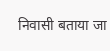निवासी बताया जा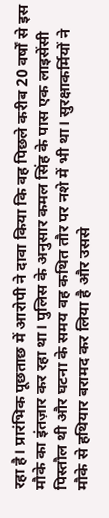रहा है। प्रारंभिक पूछताछ में आरोपी ने दावा किया कि वह पिछले करीब 20 वर्षों से इस मौके का इंतज़ार कर रहा था। पुलिस के अनुसार कमल सिंह के पास एक लाइसेंसी पिस्तौल थी और घटना के समय वह कथित तौर पर नशे में भी था। सुरक्षाकर्मियों ने मौके से हथियार बरामद कर लिया है और उससे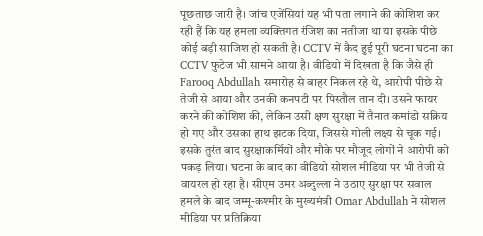पूछताछ जारी है। जांच एजेंसियां यह भी पता लगाने की कोशिश कर रही हैं कि यह हमला व्यक्तिगत रंजिश का नतीजा था या इसके पीछे कोई बड़ी साजिश हो सकती है। CCTV में कैद हुई पूरी घटना घटना का CCTV फुटेज भी सामने आया है। वीडियो में दिखता है कि जैसे ही Farooq Abdullah समारोह से बाहर निकल रहे थे, आरोपी पीछे से तेजी से आया और उनकी कनपटी पर पिस्तौल तान दी। उसने फायर करने की कोशिश की, लेकिन उसी क्षण सुरक्षा में तैनात कमांडो सक्रिय हो गए और उसका हाथ झटक दिया, जिससे गोली लक्ष्य से चूक गई। इसके तुरंत बाद सुरक्षाकर्मियों और मौके पर मौजूद लोगों ने आरोपी को पकड़ लिया। घटना के बाद का वीडियो सोशल मीडिया पर भी तेजी से वायरल हो रहा है। सीएम उमर अब्दुल्ला ने उठाए सुरक्षा पर सवाल हमले के बाद जम्मू-कश्मीर के मुख्यमंत्री Omar Abdullah ने सोशल मीडिया पर प्रतिक्रिया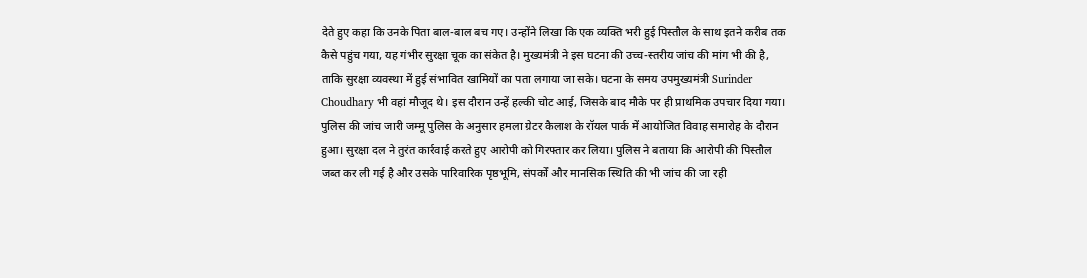देते हुए कहा कि उनके पिता बाल-बाल बच गए। उन्होंने लिखा कि एक व्यक्ति भरी हुई पिस्तौल के साथ इतने करीब तक कैसे पहुंच गया, यह गंभीर सुरक्षा चूक का संकेत है। मुख्यमंत्री ने इस घटना की उच्च-स्तरीय जांच की मांग भी की है, ताकि सुरक्षा व्यवस्था में हुई संभावित खामियों का पता लगाया जा सके। घटना के समय उपमुख्यमंत्री Surinder Choudhary भी वहां मौजूद थे। इस दौरान उन्हें हल्की चोट आई, जिसके बाद मौके पर ही प्राथमिक उपचार दिया गया। पुलिस की जांच जारी जम्मू पुलिस के अनुसार हमला ग्रेटर कैलाश के रॉयल पार्क में आयोजित विवाह समारोह के दौरान हुआ। सुरक्षा दल ने तुरंत कार्रवाई करते हुए आरोपी को गिरफ्तार कर लिया। पुलिस ने बताया कि आरोपी की पिस्तौल जब्त कर ली गई है और उसके पारिवारिक पृष्ठभूमि, संपर्कों और मानसिक स्थिति की भी जांच की जा रही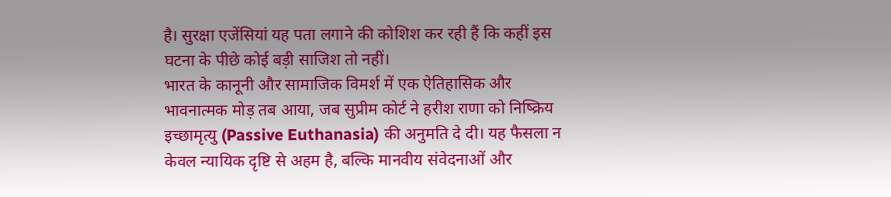है। सुरक्षा एजेंसियां यह पता लगाने की कोशिश कर रही हैं कि कहीं इस घटना के पीछे कोई बड़ी साजिश तो नहीं।
भारत के कानूनी और सामाजिक विमर्श में एक ऐतिहासिक और भावनात्मक मोड़ तब आया, जब सुप्रीम कोर्ट ने हरीश राणा को निष्क्रिय इच्छामृत्यु (Passive Euthanasia) की अनुमति दे दी। यह फैसला न केवल न्यायिक दृष्टि से अहम है, बल्कि मानवीय संवेदनाओं और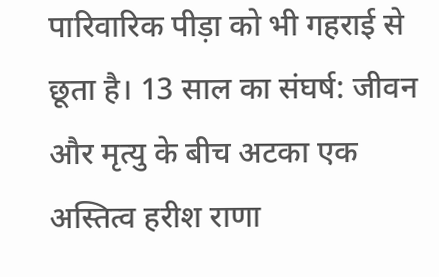पारिवारिक पीड़ा को भी गहराई से छूता है। 13 साल का संघर्ष: जीवन और मृत्यु के बीच अटका एक अस्तित्व हरीश राणा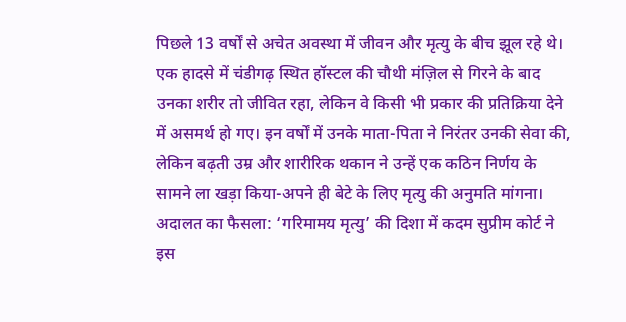पिछले 13 वर्षों से अचेत अवस्था में जीवन और मृत्यु के बीच झूल रहे थे। एक हादसे में चंडीगढ़ स्थित हॉस्टल की चौथी मंज़िल से गिरने के बाद उनका शरीर तो जीवित रहा, लेकिन वे किसी भी प्रकार की प्रतिक्रिया देने में असमर्थ हो गए। इन वर्षों में उनके माता-पिता ने निरंतर उनकी सेवा की, लेकिन बढ़ती उम्र और शारीरिक थकान ने उन्हें एक कठिन निर्णय के सामने ला खड़ा किया-अपने ही बेटे के लिए मृत्यु की अनुमति मांगना। अदालत का फैसला: ‘गरिमामय मृत्यु’ की दिशा में कदम सुप्रीम कोर्ट ने इस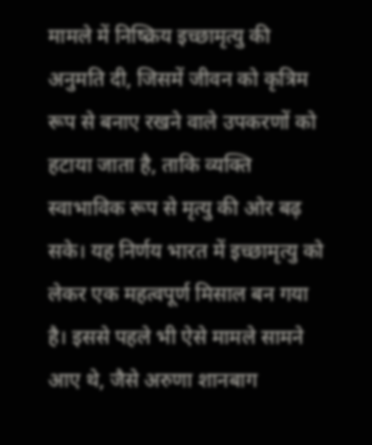मामले में निष्क्रिय इच्छामृत्यु की अनुमति दी, जिसमें जीवन को कृत्रिम रूप से बनाए रखने वाले उपकरणों को हटाया जाता है, ताकि व्यक्ति स्वाभाविक रूप से मृत्यु की ओर बढ़ सके। यह निर्णय भारत में इच्छामृत्यु को लेकर एक महत्वपूर्ण मिसाल बन गया है। इससे पहले भी ऐसे मामले सामने आए थे, जैसे अरुणा शानबाग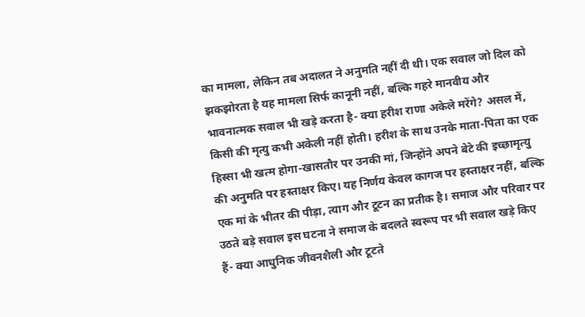का मामला, लेकिन तब अदालत ने अनुमति नहीं दी थी। एक सवाल जो दिल को झकझोरता है यह मामला सिर्फ कानूनी नहीं, बल्कि गहरे मानवीय और भावनात्मक सवाल भी खड़े करता है- क्या हरीश राणा अकेले मरेंगे? असल में, किसी की मृत्यु कभी अकेली नहीं होती। हरीश के साथ उनके माता-पिता का एक हिस्सा भी खत्म होगा-खासतौर पर उनकी मां, जिन्होंने अपने बेटे की इच्छामृत्यु की अनुमति पर हस्ताक्षर किए। यह निर्णय केवल कागज पर हस्ताक्षर नहीं, बल्कि एक मां के भीतर की पीड़ा, त्याग और टूटन का प्रतीक है। समाज और परिवार पर उठते बड़े सवाल इस घटना ने समाज के बदलते स्वरूप पर भी सवाल खड़े किए हैं- क्या आधुनिक जीवनशैली और टूटते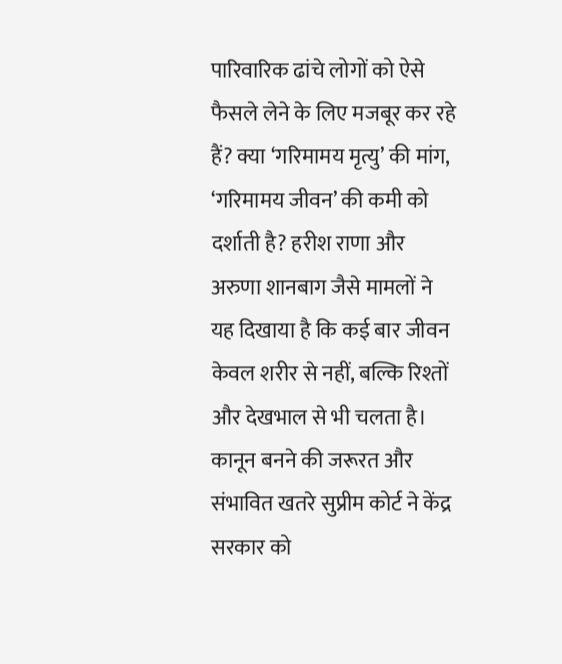पारिवारिक ढांचे लोगों को ऐसे फैसले लेने के लिए मजबूर कर रहे हैं? क्या ‘गरिमामय मृत्यु’ की मांग, ‘गरिमामय जीवन’ की कमी को दर्शाती है? हरीश राणा और अरुणा शानबाग जैसे मामलों ने यह दिखाया है कि कई बार जीवन केवल शरीर से नहीं, बल्कि रिश्तों और देखभाल से भी चलता है। कानून बनने की जरूरत और संभावित खतरे सुप्रीम कोर्ट ने केंद्र सरकार को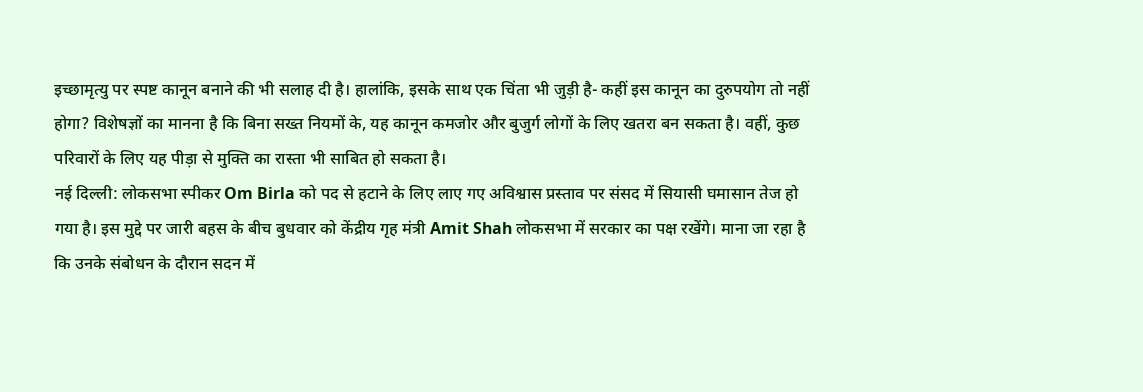इच्छामृत्यु पर स्पष्ट कानून बनाने की भी सलाह दी है। हालांकि, इसके साथ एक चिंता भी जुड़ी है- कहीं इस कानून का दुरुपयोग तो नहीं होगा? विशेषज्ञों का मानना है कि बिना सख्त नियमों के, यह कानून कमजोर और बुजुर्ग लोगों के लिए खतरा बन सकता है। वहीं, कुछ परिवारों के लिए यह पीड़ा से मुक्ति का रास्ता भी साबित हो सकता है।
नई दिल्ली: लोकसभा स्पीकर Om Birla को पद से हटाने के लिए लाए गए अविश्वास प्रस्ताव पर संसद में सियासी घमासान तेज हो गया है। इस मुद्दे पर जारी बहस के बीच बुधवार को केंद्रीय गृह मंत्री Amit Shah लोकसभा में सरकार का पक्ष रखेंगे। माना जा रहा है कि उनके संबोधन के दौरान सदन में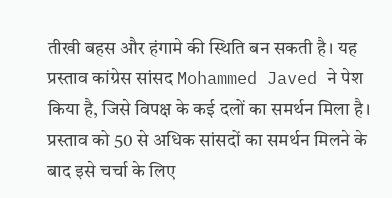तीखी बहस और हंगामे की स्थिति बन सकती है। यह प्रस्ताव कांग्रेस सांसद Mohammed Javed ने पेश किया है, जिसे विपक्ष के कई दलों का समर्थन मिला है। प्रस्ताव को 50 से अधिक सांसदों का समर्थन मिलने के बाद इसे चर्चा के लिए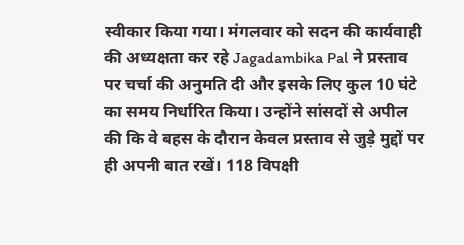स्वीकार किया गया। मंगलवार को सदन की कार्यवाही की अध्यक्षता कर रहे Jagadambika Pal ने प्रस्ताव पर चर्चा की अनुमति दी और इसके लिए कुल 10 घंटे का समय निर्धारित किया। उन्होंने सांसदों से अपील की कि वे बहस के दौरान केवल प्रस्ताव से जुड़े मुद्दों पर ही अपनी बात रखें। 118 विपक्षी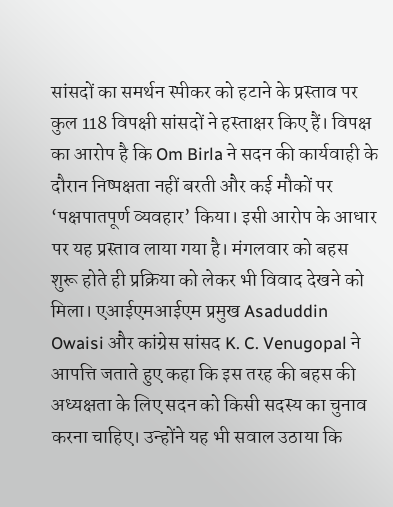सांसदों का समर्थन स्पीकर को हटाने के प्रस्ताव पर कुल 118 विपक्षी सांसदों ने हस्ताक्षर किए हैं। विपक्ष का आरोप है कि Om Birla ने सदन की कार्यवाही के दौरान निष्पक्षता नहीं बरती और कई मौकों पर ‘पक्षपातपूर्ण व्यवहार’ किया। इसी आरोप के आधार पर यह प्रस्ताव लाया गया है। मंगलवार को बहस शुरू होते ही प्रक्रिया को लेकर भी विवाद देखने को मिला। एआईएमआईएम प्रमुख Asaduddin Owaisi और कांग्रेस सांसद K. C. Venugopal ने आपत्ति जताते हुए कहा कि इस तरह की बहस की अध्यक्षता के लिए सदन को किसी सदस्य का चुनाव करना चाहिए। उन्होंने यह भी सवाल उठाया कि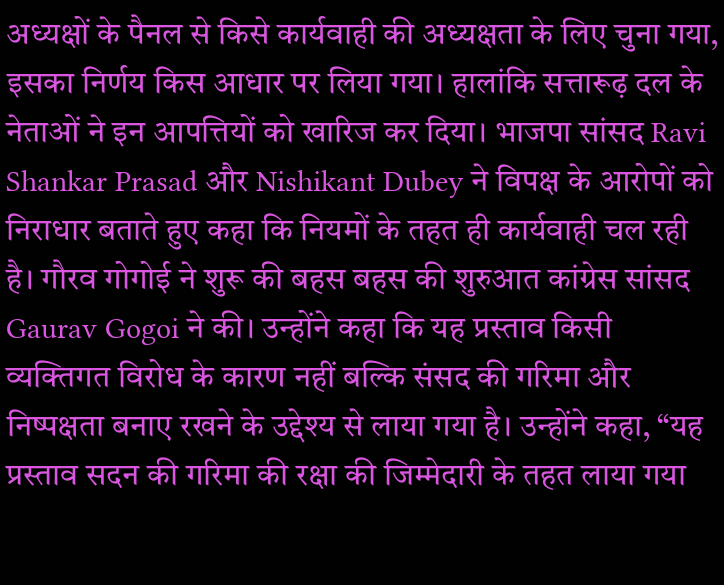अध्यक्षों के पैनल से किसे कार्यवाही की अध्यक्षता के लिए चुना गया, इसका निर्णय किस आधार पर लिया गया। हालांकि सत्तारूढ़ दल के नेताओं ने इन आपत्तियों को खारिज कर दिया। भाजपा सांसद Ravi Shankar Prasad और Nishikant Dubey ने विपक्ष के आरोपों को निराधार बताते हुए कहा कि नियमों के तहत ही कार्यवाही चल रही है। गौरव गोगोई ने शुरू की बहस बहस की शुरुआत कांग्रेस सांसद Gaurav Gogoi ने की। उन्होंने कहा कि यह प्रस्ताव किसी व्यक्तिगत विरोध के कारण नहीं बल्कि संसद की गरिमा और निष्पक्षता बनाए रखने के उद्देश्य से लाया गया है। उन्होंने कहा, “यह प्रस्ताव सदन की गरिमा की रक्षा की जिम्मेदारी के तहत लाया गया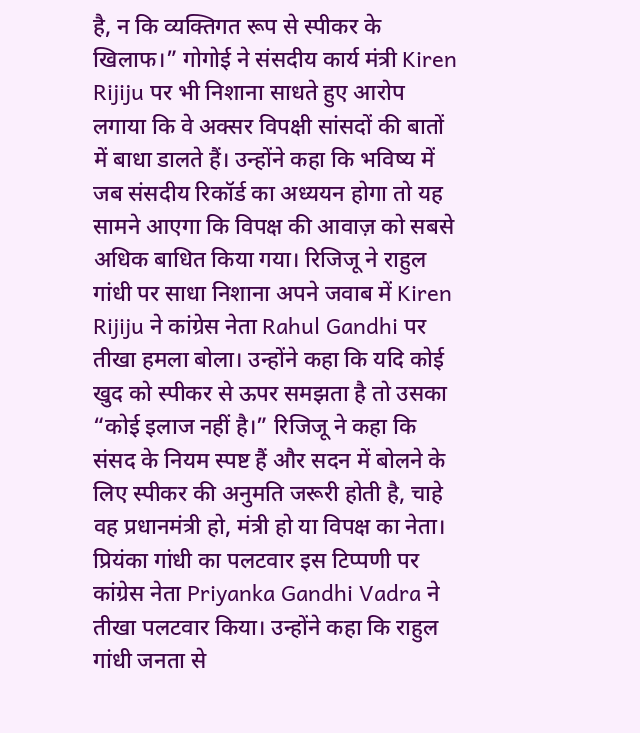है, न कि व्यक्तिगत रूप से स्पीकर के खिलाफ।” गोगोई ने संसदीय कार्य मंत्री Kiren Rijiju पर भी निशाना साधते हुए आरोप लगाया कि वे अक्सर विपक्षी सांसदों की बातों में बाधा डालते हैं। उन्होंने कहा कि भविष्य में जब संसदीय रिकॉर्ड का अध्ययन होगा तो यह सामने आएगा कि विपक्ष की आवाज़ को सबसे अधिक बाधित किया गया। रिजिजू ने राहुल गांधी पर साधा निशाना अपने जवाब में Kiren Rijiju ने कांग्रेस नेता Rahul Gandhi पर तीखा हमला बोला। उन्होंने कहा कि यदि कोई खुद को स्पीकर से ऊपर समझता है तो उसका “कोई इलाज नहीं है।” रिजिजू ने कहा कि संसद के नियम स्पष्ट हैं और सदन में बोलने के लिए स्पीकर की अनुमति जरूरी होती है, चाहे वह प्रधानमंत्री हो, मंत्री हो या विपक्ष का नेता। प्रियंका गांधी का पलटवार इस टिप्पणी पर कांग्रेस नेता Priyanka Gandhi Vadra ने तीखा पलटवार किया। उन्होंने कहा कि राहुल गांधी जनता से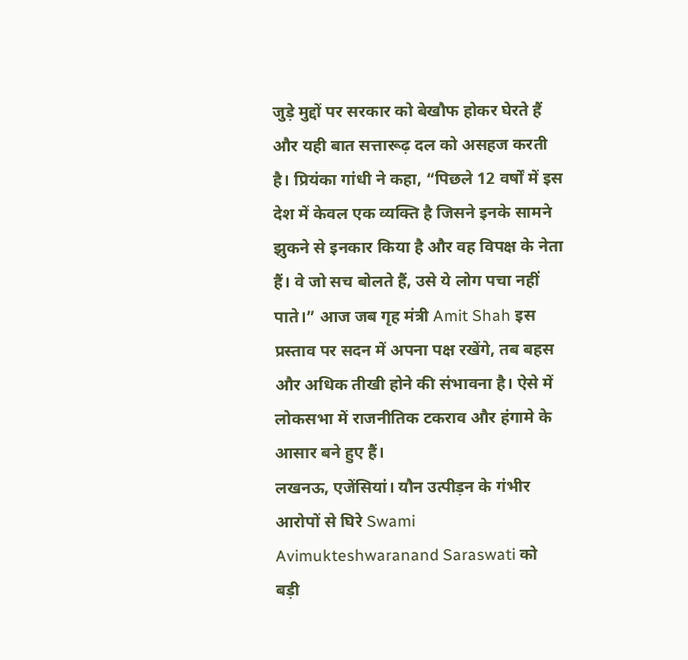जुड़े मुद्दों पर सरकार को बेखौफ होकर घेरते हैं और यही बात सत्तारूढ़ दल को असहज करती है। प्रियंका गांधी ने कहा, “पिछले 12 वर्षों में इस देश में केवल एक व्यक्ति है जिसने इनके सामने झुकने से इनकार किया है और वह विपक्ष के नेता हैं। वे जो सच बोलते हैं, उसे ये लोग पचा नहीं पाते।” आज जब गृह मंत्री Amit Shah इस प्रस्ताव पर सदन में अपना पक्ष रखेंगे, तब बहस और अधिक तीखी होने की संभावना है। ऐसे में लोकसभा में राजनीतिक टकराव और हंगामे के आसार बने हुए हैं।
लखनऊ, एजेंसियां। यौन उत्पीड़न के गंभीर आरोपों से घिरे Swami Avimukteshwaranand Saraswati को बड़ी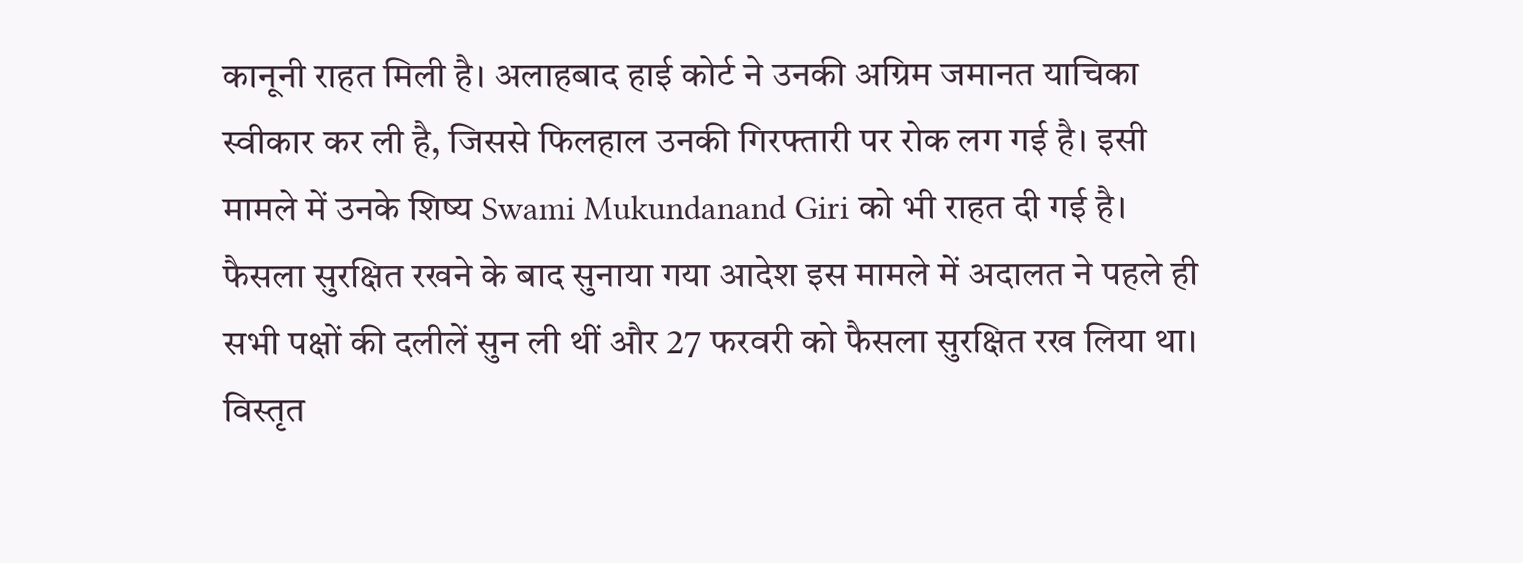कानूनी राहत मिली है। अलाहबाद हाई कोर्ट ने उनकी अग्रिम जमानत याचिका स्वीकार कर ली है, जिससे फिलहाल उनकी गिरफ्तारी पर रोक लग गई है। इसी मामले में उनके शिष्य Swami Mukundanand Giri को भी राहत दी गई है। फैसला सुरक्षित रखने के बाद सुनाया गया आदेश इस मामले में अदालत ने पहले ही सभी पक्षों की दलीलें सुन ली थीं और 27 फरवरी को फैसला सुरक्षित रख लिया था। विस्तृत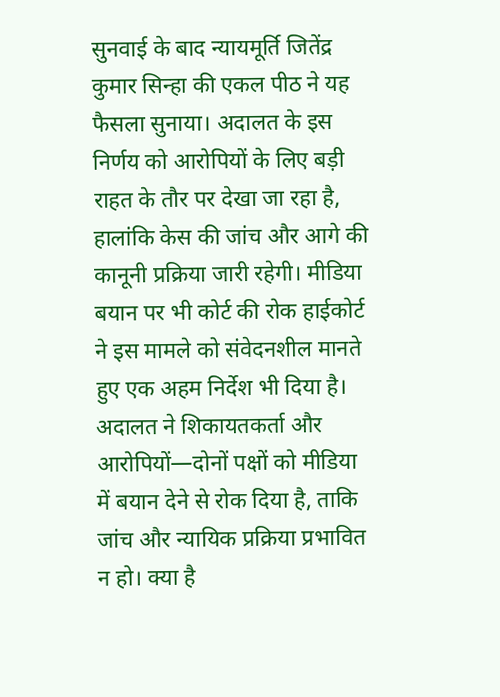सुनवाई के बाद न्यायमूर्ति जितेंद्र कुमार सिन्हा की एकल पीठ ने यह फैसला सुनाया। अदालत के इस निर्णय को आरोपियों के लिए बड़ी राहत के तौर पर देखा जा रहा है, हालांकि केस की जांच और आगे की कानूनी प्रक्रिया जारी रहेगी। मीडिया बयान पर भी कोर्ट की रोक हाईकोर्ट ने इस मामले को संवेदनशील मानते हुए एक अहम निर्देश भी दिया है। अदालत ने शिकायतकर्ता और आरोपियों—दोनों पक्षों को मीडिया में बयान देने से रोक दिया है, ताकि जांच और न्यायिक प्रक्रिया प्रभावित न हो। क्या है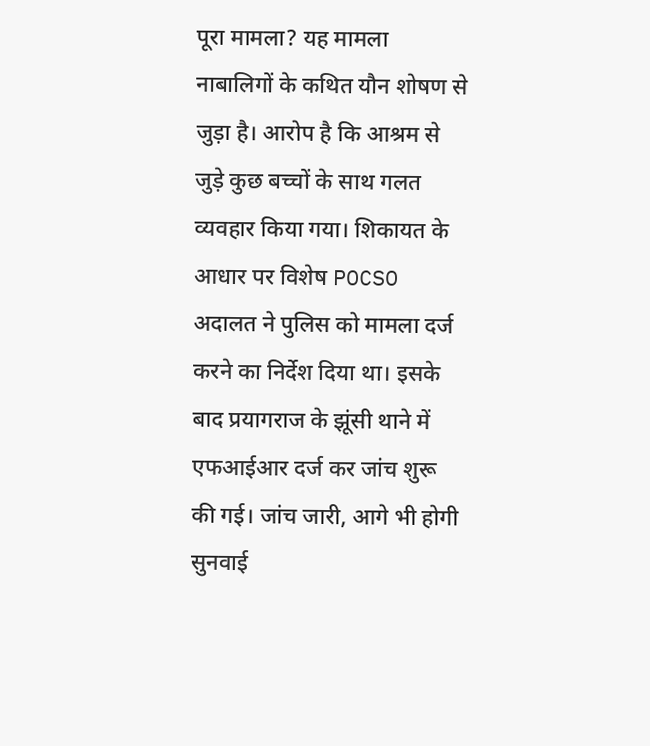पूरा मामला? यह मामला नाबालिगों के कथित यौन शोषण से जुड़ा है। आरोप है कि आश्रम से जुड़े कुछ बच्चों के साथ गलत व्यवहार किया गया। शिकायत के आधार पर विशेष POCSO अदालत ने पुलिस को मामला दर्ज करने का निर्देश दिया था। इसके बाद प्रयागराज के झूंसी थाने में एफआईआर दर्ज कर जांच शुरू की गई। जांच जारी, आगे भी होगी सुनवाई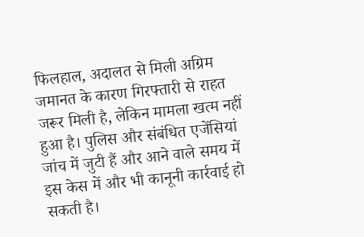फिलहाल, अदालत से मिली अग्रिम जमानत के कारण गिरफ्तारी से राहत जरूर मिली है, लेकिन मामला खत्म नहीं हुआ है। पुलिस और संबंधित एजेंसियां जांच में जुटी हैं और आने वाले समय में इस केस में और भी कानूनी कार्रवाई हो सकती है।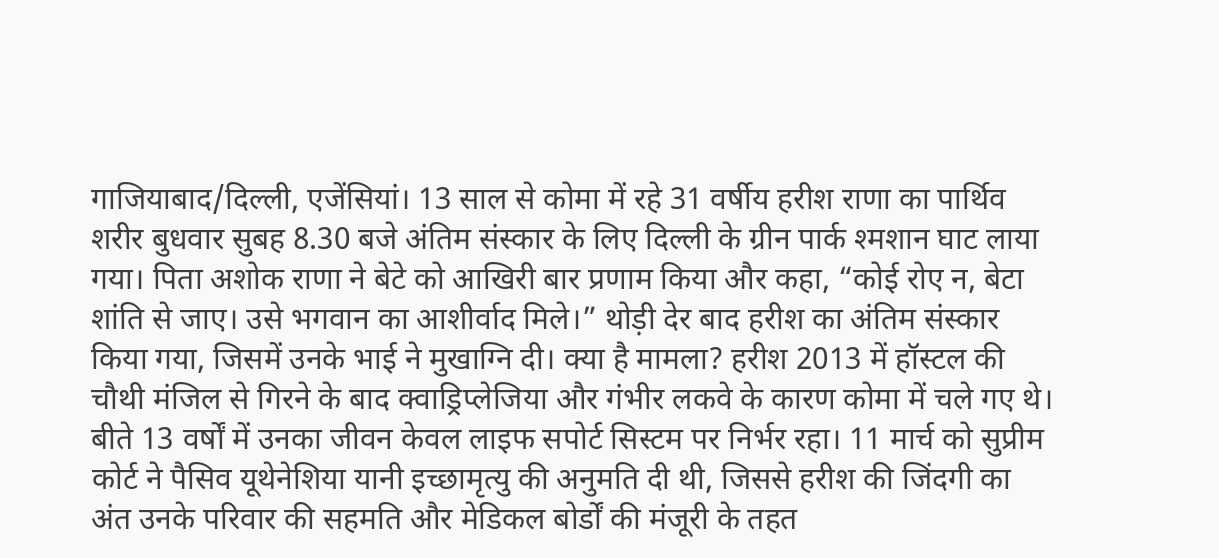गाजियाबाद/दिल्ली, एजेंसियां। 13 साल से कोमा में रहे 31 वर्षीय हरीश राणा का पार्थिव शरीर बुधवार सुबह 8.30 बजे अंतिम संस्कार के लिए दिल्ली के ग्रीन पार्क श्मशान घाट लाया गया। पिता अशोक राणा ने बेटे को आखिरी बार प्रणाम किया और कहा, “कोई रोए न, बेटा शांति से जाए। उसे भगवान का आशीर्वाद मिले।” थोड़ी देर बाद हरीश का अंतिम संस्कार किया गया, जिसमें उनके भाई ने मुखाग्नि दी। क्या है मामला? हरीश 2013 में हॉस्टल की चौथी मंजिल से गिरने के बाद क्वाड्रिप्लेजिया और गंभीर लकवे के कारण कोमा में चले गए थे। बीते 13 वर्षों में उनका जीवन केवल लाइफ सपोर्ट सिस्टम पर निर्भर रहा। 11 मार्च को सुप्रीम कोर्ट ने पैसिव यूथेनेशिया यानी इच्छामृत्यु की अनुमति दी थी, जिससे हरीश की जिंदगी का अंत उनके परिवार की सहमति और मेडिकल बोर्डों की मंजूरी के तहत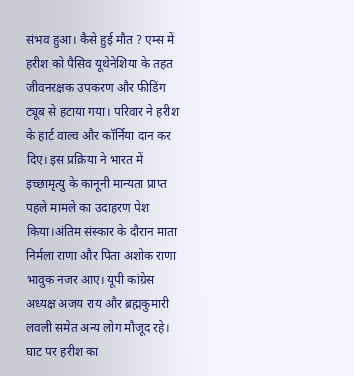संभव हुआ। कैसे हुई मौत ? एम्स में हरीश को पैसिव यूथेनेशिया के तहत जीवनरक्षक उपकरण और फीडिंग ट्यूब से हटाया गया। परिवार ने हरीश के हार्ट वाल्व और कॉर्निया दान कर दिए। इस प्रक्रिया ने भारत में इच्छामृत्यु के कानूनी मान्यता प्राप्त पहले मामले का उदाहरण पेश किया।अंतिम संस्कार के दौरान माता निर्मला राणा और पिता अशोक राणा भावुक नजर आए। यूपी कांग्रेस अध्यक्ष अजय राय और ब्रह्मकुमारी लवली समेत अन्य लोग मौजूद रहे। घाट पर हरीश का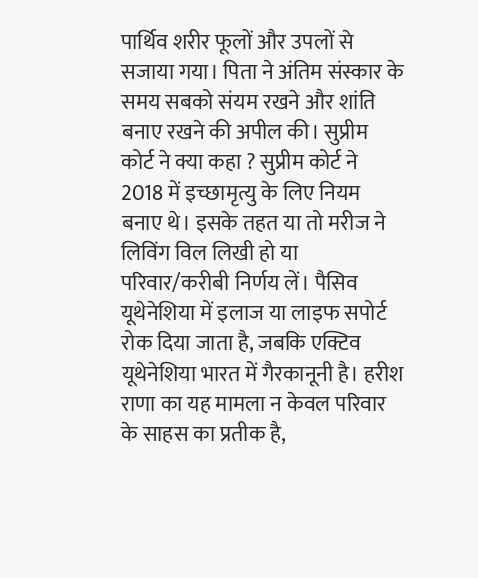पार्थिव शरीर फूलों और उपलों से सजाया गया। पिता ने अंतिम संस्कार के समय सबको संयम रखने और शांति बनाए रखने की अपील की। सुप्रीम कोर्ट ने क्या कहा ? सुप्रीम कोर्ट ने 2018 में इच्छामृत्यु के लिए नियम बनाए थे। इसके तहत या तो मरीज ने लिविंग विल लिखी हो या परिवार/करीबी निर्णय लें। पैसिव यूथेनेशिया में इलाज या लाइफ सपोर्ट रोक दिया जाता है, जबकि एक्टिव यूथेनेशिया भारत में गैरकानूनी है। हरीश राणा का यह मामला न केवल परिवार के साहस का प्रतीक है,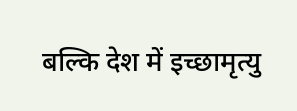बल्कि देश में इच्छामृत्यु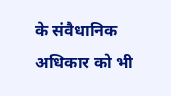के संवैधानिक अधिकार को भी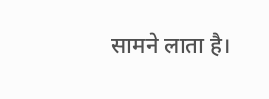सामने लाता है।